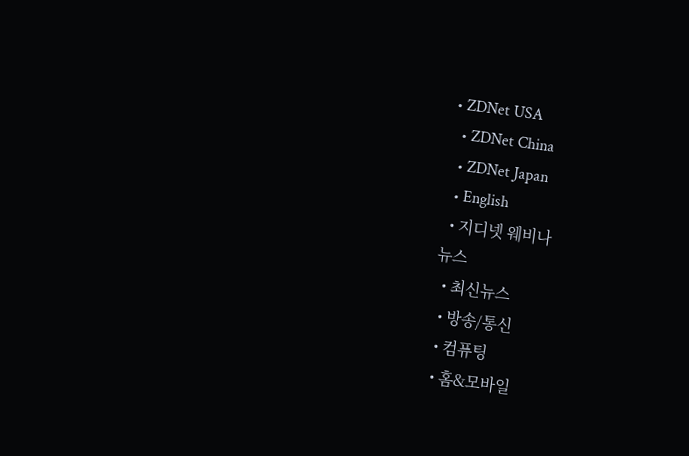• ZDNet USA
  • ZDNet China
  • ZDNet Japan
  • English
  • 지디넷 웨비나
뉴스
  • 최신뉴스
  • 방송/통신
  • 컴퓨팅
  • 홈&모바일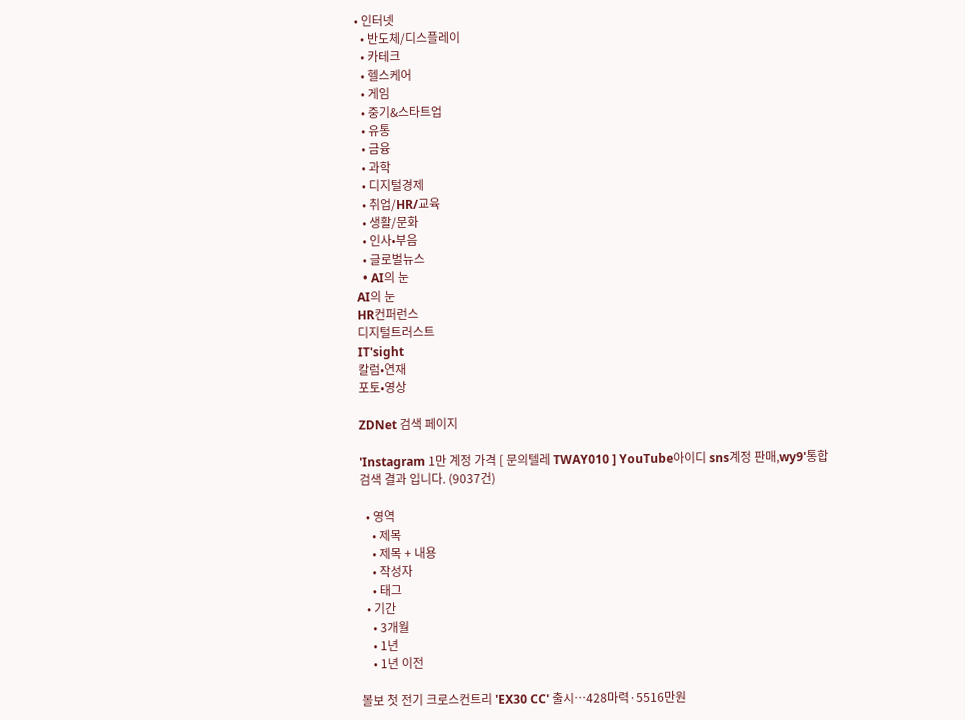• 인터넷
  • 반도체/디스플레이
  • 카테크
  • 헬스케어
  • 게임
  • 중기&스타트업
  • 유통
  • 금융
  • 과학
  • 디지털경제
  • 취업/HR/교육
  • 생활/문화
  • 인사•부음
  • 글로벌뉴스
  • AI의 눈
AI의 눈
HR컨퍼런스
디지털트러스트
IT'sight
칼럼•연재
포토•영상

ZDNet 검색 페이지

'Instagram 1만 계정 가격 [ 문의텔레 TWAY010 ] YouTube아이디 sns계정 판매,wy9'통합검색 결과 입니다. (9037건)

  • 영역
    • 제목
    • 제목 + 내용
    • 작성자
    • 태그
  • 기간
    • 3개월
    • 1년
    • 1년 이전

볼보 첫 전기 크로스컨트리 'EX30 CC' 출시…428마력·5516만원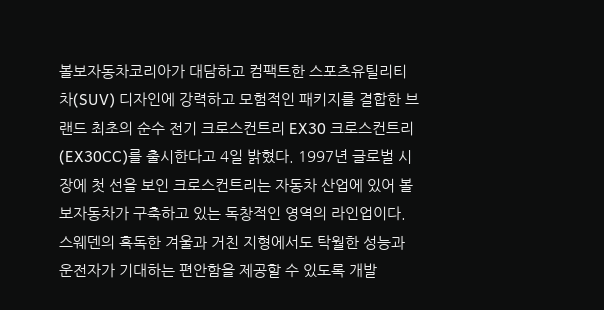볼보자동차코리아가 대담하고 컴팩트한 스포츠유틸리티차(SUV) 디자인에 강력하고 모험적인 패키지를 결합한 브랜드 최초의 순수 전기 크로스컨트리 EX30 크로스컨트리(EX30CC)를 출시한다고 4일 밝혔다. 1997년 글로벌 시장에 첫 선을 보인 크로스컨트리는 자동차 산업에 있어 볼보자동차가 구축하고 있는 독창적인 영역의 라인업이다. 스웨덴의 혹독한 겨울과 거친 지형에서도 탁월한 성능과 운전자가 기대하는 편안함을 제공할 수 있도록 개발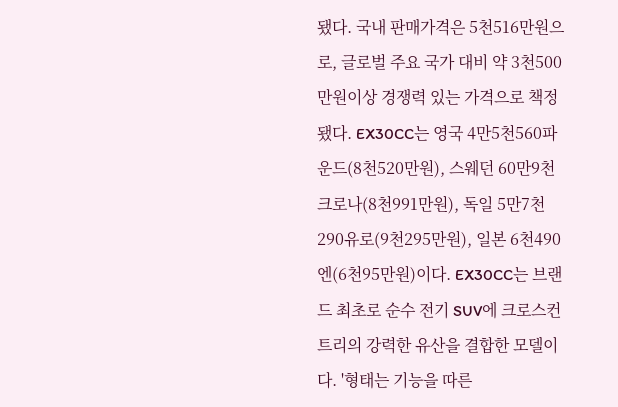됐다. 국내 판매가격은 5천516만원으로, 글로벌 주요 국가 대비 약 3천500만원이상 경쟁력 있는 가격으로 책정됐다. EX30CC는 영국 4만5천560파운드(8천520만원), 스웨던 60만9천크로나(8천991만원), 독일 5만7천290유로(9천295만원), 일본 6천490엔(6천95만원)이다. EX30CC는 브랜드 최초로 순수 전기 SUV에 크로스컨트리의 강력한 유산을 결합한 모델이다. '형태는 기능을 따른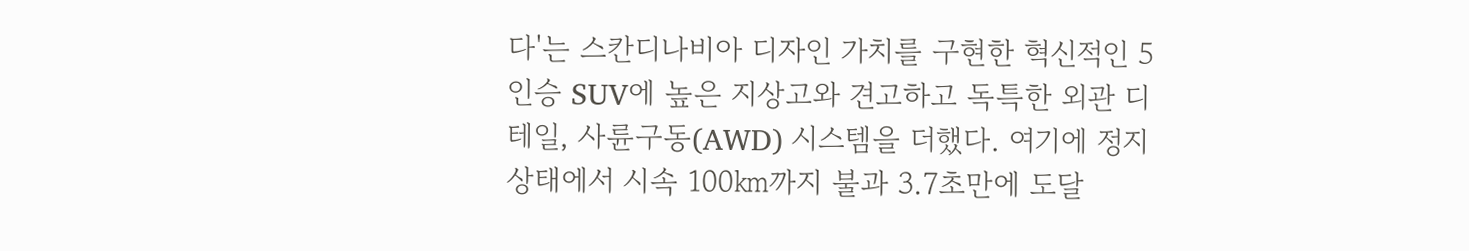다'는 스칸디나비아 디자인 가치를 구현한 혁신적인 5인승 SUV에 높은 지상고와 견고하고 독특한 외관 디테일, 사륜구동(AWD) 시스템을 더했다. 여기에 정지상태에서 시속 100㎞까지 불과 3.7초만에 도달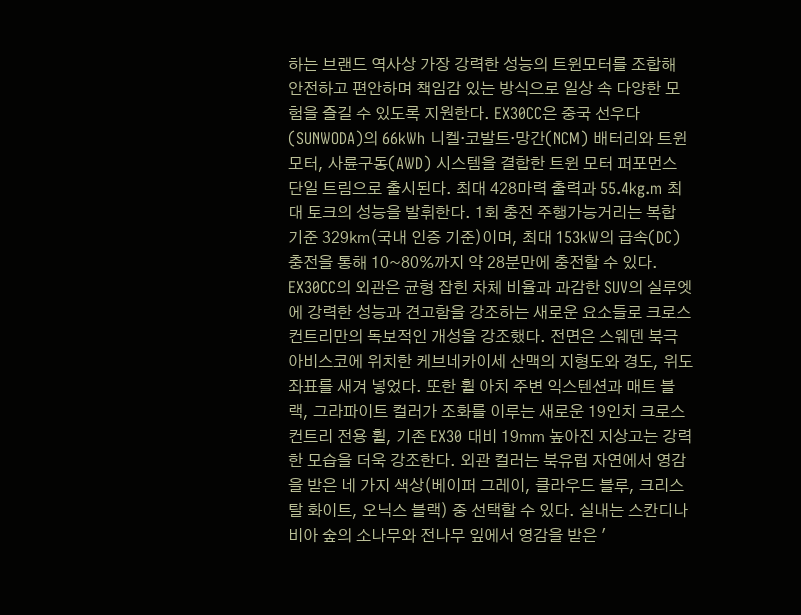하는 브랜드 역사상 가장 강력한 성능의 트윈모터를 조합해 안전하고 편안하며 책임감 있는 방식으로 일상 속 다양한 모험을 즐길 수 있도록 지원한다. EX30CC은 중국 선우다(SUNWODA)의 66kWh 니켈·코발트·망간(NCM) 배터리와 트윈모터, 사륜구동(AWD) 시스템을 결합한 트윈 모터 퍼포먼스 단일 트림으로 출시된다. 최대 428마력 출력과 55.4kg.m 최대 토크의 성능을 발휘한다. 1회 충전 주행가능거리는 복합 기준 329㎞(국내 인증 기준)이며, 최대 153kW의 급속(DC) 충전을 통해 10~80%까지 약 28분만에 충전할 수 있다. EX30CC의 외관은 균형 잡힌 차체 비율과 과감한 SUV의 실루엣에 강력한 성능과 견고함을 강조하는 새로운 요소들로 크로스컨트리만의 독보적인 개성을 강조했다. 전면은 스웨덴 북극 아비스코에 위치한 케브네카이세 산맥의 지형도와 경도, 위도 좌표를 새겨 넣었다. 또한 휠 아치 주변 익스텐션과 매트 블랙, 그라파이트 컬러가 조화를 이루는 새로운 19인치 크로스컨트리 전용 휠, 기존 EX30 대비 19㎜ 높아진 지상고는 강력한 모습을 더욱 강조한다. 외관 컬러는 북유럽 자연에서 영감을 받은 네 가지 색상(베이퍼 그레이, 클라우드 블루, 크리스탈 화이트, 오닉스 블랙) 중 선택할 수 있다. 실내는 스칸디나비아 숲의 소나무와 전나무 잎에서 영감을 받은 '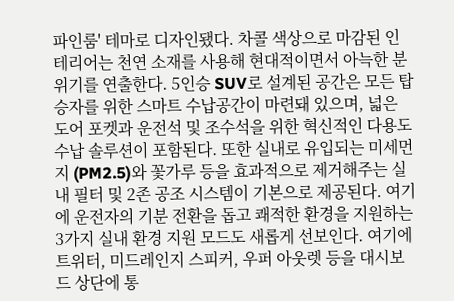파인룸' 테마로 디자인됐다. 차콜 색상으로 마감된 인테리어는 천연 소재를 사용해 현대적이면서 아늑한 분위기를 연출한다. 5인승 SUV로 설계된 공간은 모든 탑승자를 위한 스마트 수납공간이 마련돼 있으며, 넓은 도어 포켓과 운전석 및 조수석을 위한 혁신적인 다용도 수납 솔루션이 포함된다. 또한 실내로 유입되는 미세먼지 (PM2.5)와 꽃가루 등을 효과적으로 제거해주는 실내 필터 및 2존 공조 시스템이 기본으로 제공된다. 여기에 운전자의 기분 전환을 돕고 쾌적한 환경을 지원하는 3가지 실내 환경 지원 모드도 새롭게 선보인다. 여기에 트위터, 미드레인지 스피커, 우퍼 아웃렛 등을 대시보드 상단에 통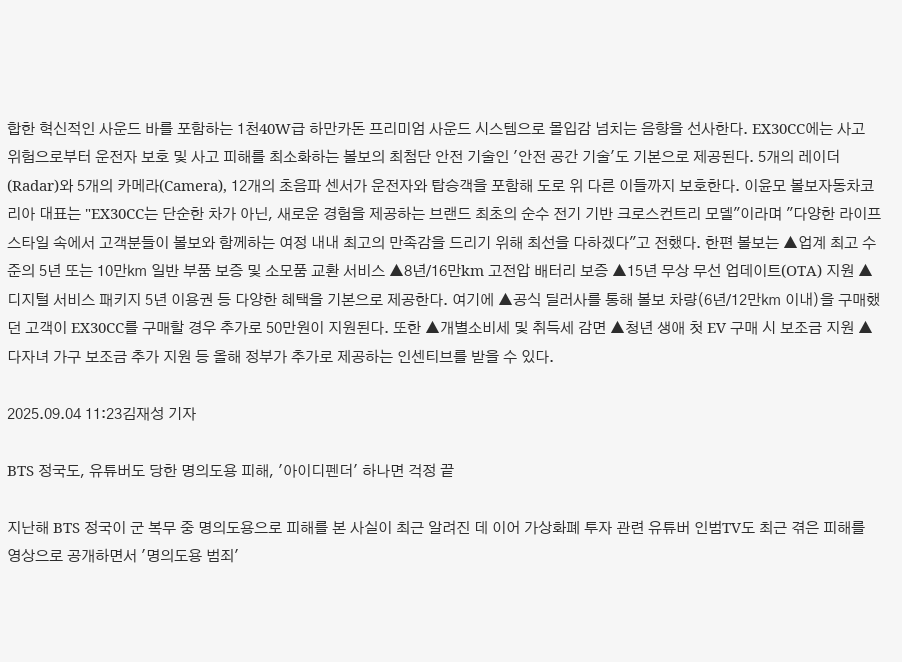합한 혁신적인 사운드 바를 포함하는 1천40W급 하만카돈 프리미엄 사운드 시스템으로 몰입감 넘치는 음향을 선사한다. EX30CC에는 사고 위험으로부터 운전자 보호 및 사고 피해를 최소화하는 볼보의 최첨단 안전 기술인 '안전 공간 기술'도 기본으로 제공된다. 5개의 레이더(Radar)와 5개의 카메라(Camera), 12개의 초음파 센서가 운전자와 탑승객을 포함해 도로 위 다른 이들까지 보호한다. 이윤모 볼보자동차코리아 대표는 "EX30CC는 단순한 차가 아닌, 새로운 경험을 제공하는 브랜드 최초의 순수 전기 기반 크로스컨트리 모델"이라며 "다양한 라이프스타일 속에서 고객분들이 볼보와 함께하는 여정 내내 최고의 만족감을 드리기 위해 최선을 다하겠다"고 전했다. 한편 볼보는 ▲업계 최고 수준의 5년 또는 10만㎞ 일반 부품 보증 및 소모품 교환 서비스 ▲8년/16만km 고전압 배터리 보증 ▲15년 무상 무선 업데이트(OTA) 지원 ▲디지털 서비스 패키지 5년 이용권 등 다양한 혜택을 기본으로 제공한다. 여기에 ▲공식 딜러사를 통해 볼보 차량(6년/12만㎞ 이내)을 구매했던 고객이 EX30CC를 구매할 경우 추가로 50만원이 지원된다. 또한 ▲개별소비세 및 취득세 감면 ▲청년 생애 첫 EV 구매 시 보조금 지원 ▲다자녀 가구 보조금 추가 지원 등 올해 정부가 추가로 제공하는 인센티브를 받을 수 있다.

2025.09.04 11:23김재성 기자

BTS 정국도, 유튜버도 당한 명의도용 피해, '아이디펜더' 하나면 걱정 끝

지난해 BTS 정국이 군 복무 중 명의도용으로 피해를 본 사실이 최근 알려진 데 이어 가상화폐 투자 관련 유튜버 인범TV도 최근 겪은 피해를 영상으로 공개하면서 '명의도용 범죄'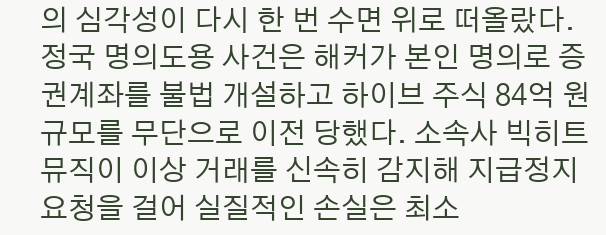의 심각성이 다시 한 번 수면 위로 떠올랐다. 정국 명의도용 사건은 해커가 본인 명의로 증권계좌를 불법 개설하고 하이브 주식 84억 원 규모를 무단으로 이전 당했다. 소속사 빅히트 뮤직이 이상 거래를 신속히 감지해 지급정지 요청을 걸어 실질적인 손실은 최소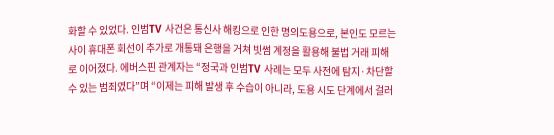화할 수 있었다. 인범TV 사건은 통신사 해킹으로 인한 명의도용으로, 본인도 모르는 사이 휴대폰 회선이 추가로 개통돼 은행을 거쳐 빗썸 계정을 활용해 불법 거래 피해로 이어졌다. 에버스핀 관계자는 “정국과 인범TV 사례는 모두 사전에 탐지·차단할 수 있는 범죄였다”며 “이제는 피해 발생 후 수습이 아니라, 도용 시도 단계에서 걸러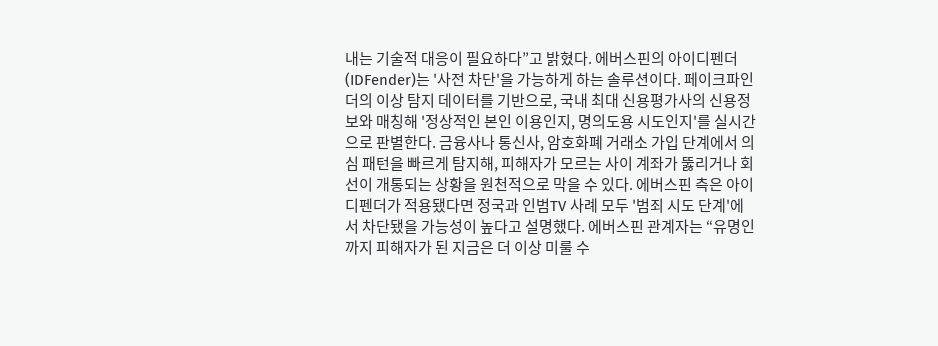내는 기술적 대응이 필요하다”고 밝혔다. 에버스핀의 아이디펜더(IDFender)는 '사전 차단'을 가능하게 하는 솔루션이다. 페이크파인더의 이상 탐지 데이터를 기반으로, 국내 최대 신용평가사의 신용정보와 매칭해 '정상적인 본인 이용인지, 명의도용 시도인지'를 실시간으로 판별한다. 금융사나 통신사, 암호화폐 거래소 가입 단계에서 의심 패턴을 빠르게 탐지해, 피해자가 모르는 사이 계좌가 뚫리거나 회선이 개통되는 상황을 원천적으로 막을 수 있다. 에버스핀 측은 아이디펜더가 적용됐다면 정국과 인범TV 사례 모두 '범죄 시도 단계'에서 차단됐을 가능성이 높다고 설명했다. 에버스핀 관계자는 “유명인까지 피해자가 된 지금은 더 이상 미룰 수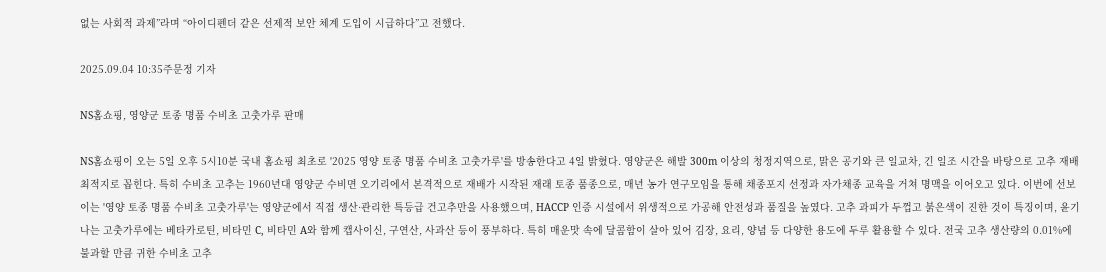없는 사회적 과제”라며 “아이디펜더 같은 선제적 보안 체계 도입이 시급하다”고 전했다.

2025.09.04 10:35주문정 기자

NS홈쇼핑, 영양군 토종 명품 수비초 고춧가루 판매

NS홈쇼핑이 오는 5일 오후 5시10분 국내 홈쇼핑 최초로 '2025 영양 토종 명품 수비초 고춧가루'를 방송한다고 4일 밝혔다. 영양군은 해발 300m 이상의 청정지역으로, 맑은 공기와 큰 일교차, 긴 일조 시간을 바탕으로 고추 재배 최적지로 꼽힌다. 특히 수비초 고추는 1960년대 영양군 수비면 오기리에서 본격적으로 재배가 시작된 재래 토종 품종으로, 매년 농가 연구모임을 통해 채종포지 선정과 자가채종 교육을 거쳐 명맥을 이어오고 있다. 이번에 선보이는 '영양 토종 명품 수비초 고춧가루'는 영양군에서 직접 생산·관리한 특등급 건고추만을 사용했으며, HACCP 인증 시설에서 위생적으로 가공해 안전성과 품질을 높였다. 고추 과피가 두껍고 붉은색이 진한 것이 특징이며, 윤기 나는 고춧가루에는 베타카로틴, 비타민 C, 비타민 A와 함께 캡사이신, 구연산, 사과산 등이 풍부하다. 특히 매운맛 속에 달콤함이 살아 있어 김장, 요리, 양념 등 다양한 용도에 두루 활용할 수 있다. 전국 고추 생산량의 0.01%에 불과할 만큼 귀한 수비초 고추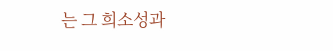는 그 희소성과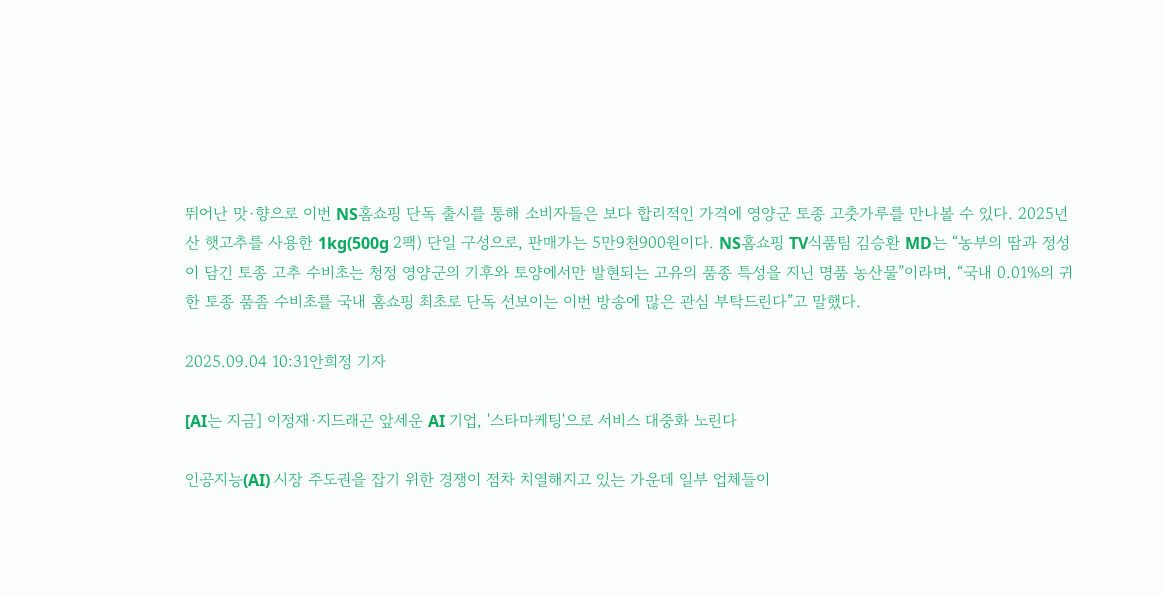뛰어난 맛·향으로 이번 NS홈쇼핑 단독 출시를 통해 소비자들은 보다 합리적인 가격에 영양군 토종 고춧가루를 만나볼 수 있다. 2025년산 햇고추를 사용한 1kg(500g 2팩) 단일 구성으로, 판매가는 5만9천900원이다. NS홈쇼핑 TV식품팀 김승환 MD는 “농부의 땀과 정성이 담긴 토종 고추 수비초는 청정 영양군의 기후와 토양에서만 발현되는 고유의 품종 특성을 지닌 명품 농산물”이라며, “국내 0.01%의 귀한 토종 품좀 수비초를 국내 홈쇼핑 최초로 단독 선보이는 이번 방송에 많은 관심 부탁드린다”고 말했다.

2025.09.04 10:31안희정 기자

[AI는 지금] 이정재·지드래곤 앞세운 AI 기업, '스타마케팅'으로 서비스 대중화 노린다

인공지능(AI) 시장 주도권을 잡기 위한 경쟁이 점차 치열해지고 있는 가운데 일부 업체들이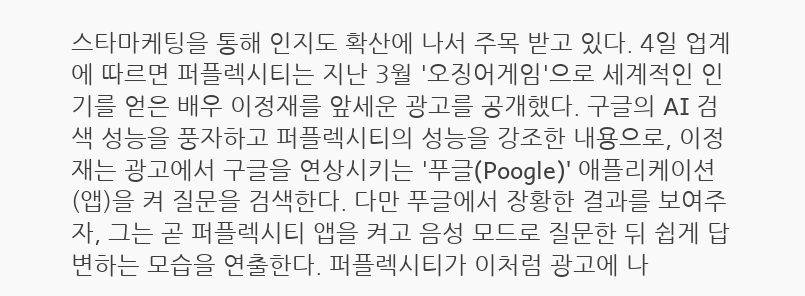스타마케팅을 통해 인지도 확산에 나서 주목 받고 있다. 4일 업계에 따르면 퍼플렉시티는 지난 3월 '오징어게임'으로 세계적인 인기를 얻은 배우 이정재를 앞세운 광고를 공개했다. 구글의 AI 검색 성능을 풍자하고 퍼플렉시티의 성능을 강조한 내용으로, 이정재는 광고에서 구글을 연상시키는 '푸글(Poogle)' 애플리케이션(앱)을 켜 질문을 검색한다. 다만 푸글에서 장황한 결과를 보여주자, 그는 곧 퍼플렉시티 앱을 켜고 음성 모드로 질문한 뒤 쉽게 답변하는 모습을 연출한다. 퍼플렉시티가 이처럼 광고에 나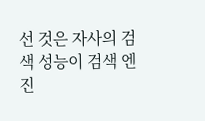선 것은 자사의 검색 성능이 검색 엔진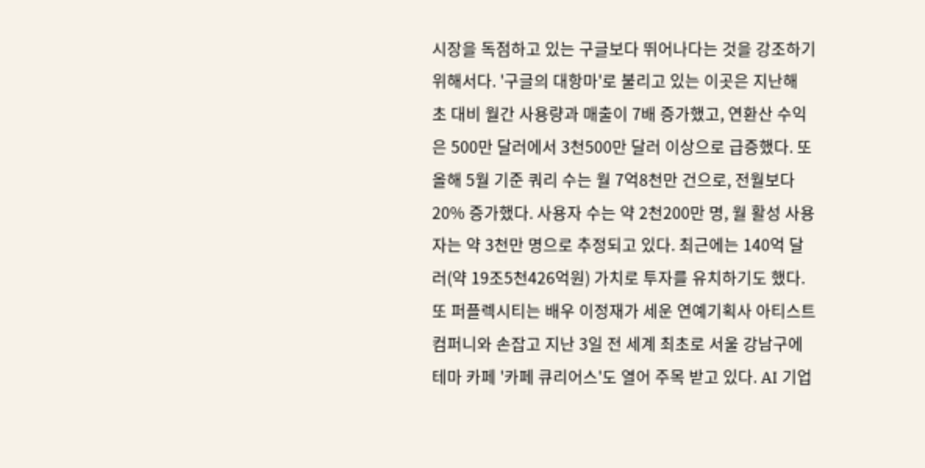시장을 독점하고 있는 구글보다 뛰어나다는 것을 강조하기 위해서다. '구글의 대항마'로 불리고 있는 이곳은 지난해 초 대비 월간 사용량과 매출이 7배 증가했고, 연환산 수익은 500만 달러에서 3천500만 달러 이상으로 급증했다. 또 올해 5월 기준 쿼리 수는 월 7억8천만 건으로, 전월보다 20% 증가했다. 사용자 수는 약 2천200만 명, 월 활성 사용자는 약 3천만 명으로 추정되고 있다. 최근에는 140억 달러(약 19조5천426억원) 가치로 투자를 유치하기도 했다. 또 퍼플렉시티는 배우 이정재가 세운 연예기획사 아티스트컴퍼니와 손잡고 지난 3일 전 세계 최초로 서울 강남구에 테마 카페 '카페 큐리어스'도 열어 주목 받고 있다. AI 기업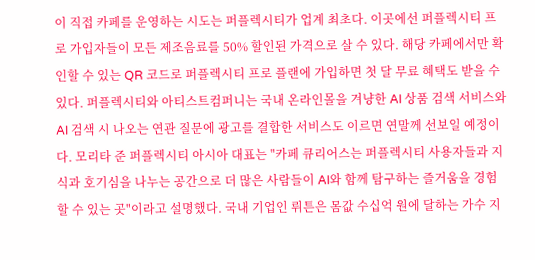이 직접 카페를 운영하는 시도는 퍼플렉시티가 업계 최초다. 이곳에선 퍼플렉시티 프로 가입자들이 모든 제조음료를 50% 할인된 가격으로 살 수 있다. 해당 카페에서만 확인할 수 있는 QR 코드로 퍼플렉시티 프로 플랜에 가입하면 첫 달 무료 혜택도 받을 수 있다. 퍼플렉시티와 아티스트컴퍼니는 국내 온라인몰을 겨냥한 AI 상품 검색 서비스와 AI 검색 시 나오는 연관 질문에 광고를 결합한 서비스도 이르면 연말께 선보일 예정이다. 모리타 준 퍼플렉시티 아시아 대표는 "카페 큐리어스는 퍼플렉시티 사용자들과 지식과 호기심을 나누는 공간으로 더 많은 사람들이 AI와 함께 탐구하는 즐거움을 경험할 수 있는 곳"이라고 설명했다. 국내 기업인 뤼튼은 몸값 수십억 원에 달하는 가수 지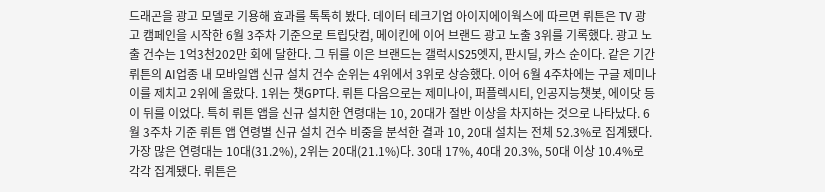드래곤을 광고 모델로 기용해 효과를 톡톡히 봤다. 데이터 테크기업 아이지에이웍스에 따르면 뤼튼은 TV 광고 캠페인을 시작한 6월 3주차 기준으로 트립닷컴, 메이킨에 이어 브랜드 광고 노출 3위를 기록했다. 광고 노출 건수는 1억3천202만 회에 달한다. 그 뒤를 이은 브랜드는 갤럭시S25엣지, 판시딜, 카스 순이다. 같은 기간 뤼튼의 AI업종 내 모바일앱 신규 설치 건수 순위는 4위에서 3위로 상승했다. 이어 6월 4주차에는 구글 제미나이를 제치고 2위에 올랐다. 1위는 챗GPT다. 뤼튼 다음으로는 제미나이, 퍼플렉시티, 인공지능챗봇, 에이닷 등이 뒤를 이었다. 특히 뤼튼 앱을 신규 설치한 연령대는 10, 20대가 절반 이상을 차지하는 것으로 나타났다. 6월 3주차 기준 뤼튼 앱 연령별 신규 설치 건수 비중을 분석한 결과 10, 20대 설치는 전체 52.3%로 집계됐다. 가장 많은 연령대는 10대(31.2%), 2위는 20대(21.1%)다. 30대 17%, 40대 20.3%, 50대 이상 10.4%로 각각 집계됐다. 뤼튼은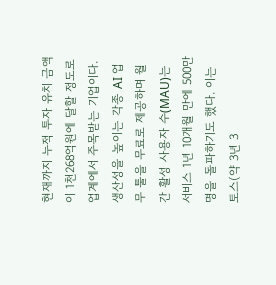현재까지 누적 투자 유치 금액이 1천268억원에 달할 정도로 업계에서 주목받는 기업이다. 생산성을 높이는 각종 AI 업무 툴을 무료로 제공하며 월간 활성 사용자 수(MAU)는 서비스 1년 10개월 만에 500만 명을 돌파하기도 했다. 이는 토스(약 3년 3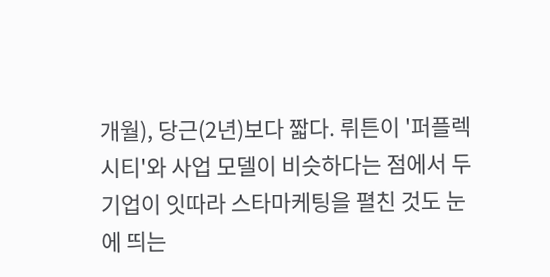개월), 당근(2년)보다 짧다. 뤼튼이 '퍼플렉시티'와 사업 모델이 비슷하다는 점에서 두 기업이 잇따라 스타마케팅을 펼친 것도 눈에 띄는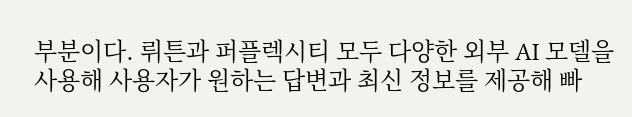부분이다. 뤼튼과 퍼플렉시티 모두 다양한 외부 AI 모델을 사용해 사용자가 원하는 답변과 최신 정보를 제공해 빠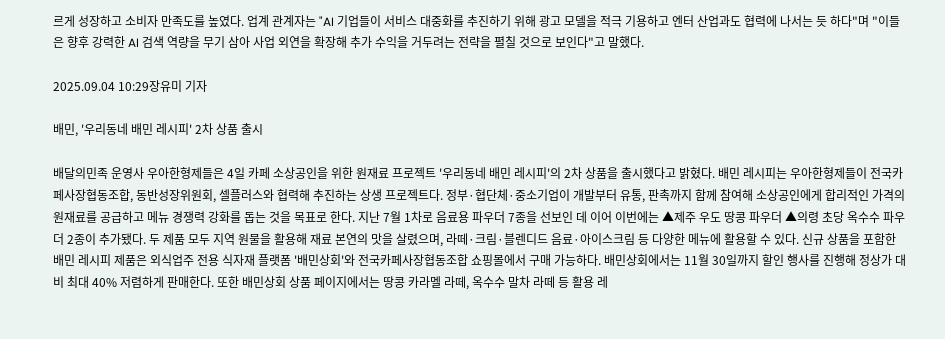르게 성장하고 소비자 만족도를 높였다. 업계 관계자는 "AI 기업들이 서비스 대중화를 추진하기 위해 광고 모델을 적극 기용하고 엔터 산업과도 협력에 나서는 듯 하다"며 "이들은 향후 강력한 AI 검색 역량을 무기 삼아 사업 외연을 확장해 추가 수익을 거두려는 전략을 펼칠 것으로 보인다"고 말했다.

2025.09.04 10:29장유미 기자

배민, '우리동네 배민 레시피' 2차 상품 출시

배달의민족 운영사 우아한형제들은 4일 카페 소상공인을 위한 원재료 프로젝트 '우리동네 배민 레시피'의 2차 상품을 출시했다고 밝혔다. 배민 레시피는 우아한형제들이 전국카페사장협동조합, 동반성장위원회, 셀플러스와 협력해 추진하는 상생 프로젝트다. 정부·협단체·중소기업이 개발부터 유통, 판촉까지 함께 참여해 소상공인에게 합리적인 가격의 원재료를 공급하고 메뉴 경쟁력 강화를 돕는 것을 목표로 한다. 지난 7월 1차로 음료용 파우더 7종을 선보인 데 이어 이번에는 ▲제주 우도 땅콩 파우더 ▲의령 초당 옥수수 파우더 2종이 추가됐다. 두 제품 모두 지역 원물을 활용해 재료 본연의 맛을 살렸으며, 라떼·크림·블렌디드 음료·아이스크림 등 다양한 메뉴에 활용할 수 있다. 신규 상품을 포함한 배민 레시피 제품은 외식업주 전용 식자재 플랫폼 '배민상회'와 전국카페사장협동조합 쇼핑몰에서 구매 가능하다. 배민상회에서는 11월 30일까지 할인 행사를 진행해 정상가 대비 최대 40% 저렴하게 판매한다. 또한 배민상회 상품 페이지에서는 땅콩 카라멜 라떼, 옥수수 말차 라떼 등 활용 레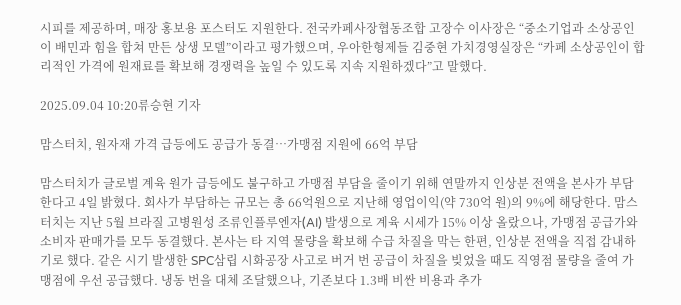시피를 제공하며, 매장 홍보용 포스터도 지원한다. 전국카페사장협동조합 고장수 이사장은 “중소기업과 소상공인이 배민과 힘을 합쳐 만든 상생 모델”이라고 평가했으며, 우아한형제들 김중현 가치경영실장은 “카페 소상공인이 합리적인 가격에 원재료를 확보해 경쟁력을 높일 수 있도록 지속 지원하겠다”고 말했다.

2025.09.04 10:20류승현 기자

맘스터치, 원자재 가격 급등에도 공급가 동결…가맹점 지원에 66억 부담

맘스터치가 글로벌 계육 원가 급등에도 불구하고 가맹점 부담을 줄이기 위해 연말까지 인상분 전액을 본사가 부담한다고 4일 밝혔다. 회사가 부담하는 규모는 총 66억원으로 지난해 영업이익(약 730억 원)의 9%에 해당한다. 맘스터치는 지난 5월 브라질 고병원성 조류인플루엔자(AI) 발생으로 계육 시세가 15% 이상 올랐으나, 가맹점 공급가와 소비자 판매가를 모두 동결했다. 본사는 타 지역 물량을 확보해 수급 차질을 막는 한편, 인상분 전액을 직접 감내하기로 했다. 같은 시기 발생한 SPC삼립 시화공장 사고로 버거 번 공급이 차질을 빚었을 때도 직영점 물량을 줄여 가맹점에 우선 공급했다. 냉동 번을 대체 조달했으나, 기존보다 1.3배 비싼 비용과 추가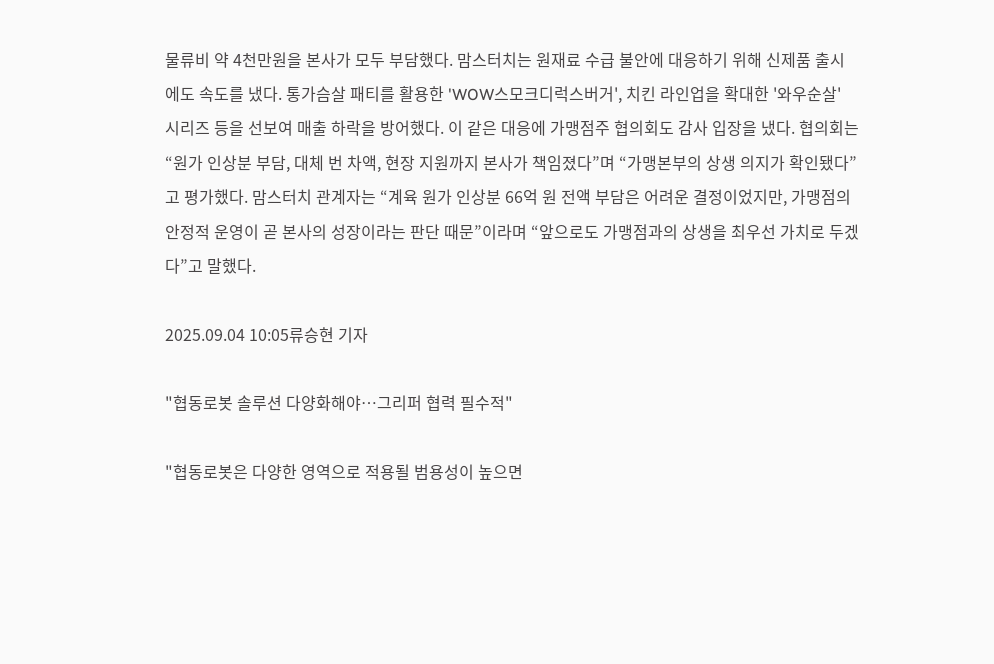물류비 약 4천만원을 본사가 모두 부담했다. 맘스터치는 원재료 수급 불안에 대응하기 위해 신제품 출시에도 속도를 냈다. 통가슴살 패티를 활용한 'WOW스모크디럭스버거', 치킨 라인업을 확대한 '와우순살' 시리즈 등을 선보여 매출 하락을 방어했다. 이 같은 대응에 가맹점주 협의회도 감사 입장을 냈다. 협의회는 “원가 인상분 부담, 대체 번 차액, 현장 지원까지 본사가 책임졌다”며 “가맹본부의 상생 의지가 확인됐다”고 평가했다. 맘스터치 관계자는 “계육 원가 인상분 66억 원 전액 부담은 어려운 결정이었지만, 가맹점의 안정적 운영이 곧 본사의 성장이라는 판단 때문”이라며 “앞으로도 가맹점과의 상생을 최우선 가치로 두겠다”고 말했다.

2025.09.04 10:05류승현 기자

"협동로봇 솔루션 다양화해야…그리퍼 협력 필수적"

"협동로봇은 다양한 영역으로 적용될 범용성이 높으면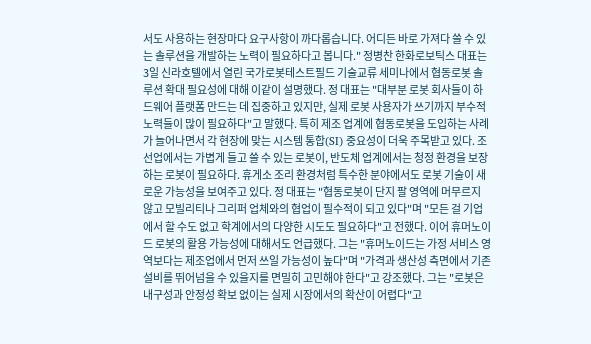서도 사용하는 현장마다 요구사항이 까다롭습니다. 어디든 바로 가져다 쓸 수 있는 솔루션을 개발하는 노력이 필요하다고 봅니다." 정병찬 한화로보틱스 대표는 3일 신라호텔에서 열린 국가로봇테스트필드 기술교류 세미나에서 협동로봇 솔루션 확대 필요성에 대해 이같이 설명했다. 정 대표는 "대부분 로봇 회사들이 하드웨어 플랫폼 만드는 데 집중하고 있지만, 실제 로봇 사용자가 쓰기까지 부수적 노력들이 많이 필요하다"고 말했다. 특히 제조 업계에 협동로봇을 도입하는 사례가 늘어나면서 각 현장에 맞는 시스템 통합(SI) 중요성이 더욱 주목받고 있다. 조선업에서는 가볍게 들고 쓸 수 있는 로봇이, 반도체 업계에서는 청정 환경을 보장하는 로봇이 필요하다. 휴게소 조리 환경처럼 특수한 분야에서도 로봇 기술이 새로운 가능성을 보여주고 있다. 정 대표는 "협동로봇이 단지 팔 영역에 머무르지 않고 모빌리티나 그리퍼 업체와의 협업이 필수적이 되고 있다"며 "모든 걸 기업에서 할 수도 없고 학계에서의 다양한 시도도 필요하다"고 전했다. 이어 휴머노이드 로봇의 활용 가능성에 대해서도 언급했다. 그는 "휴머노이드는 가정 서비스 영역보다는 제조업에서 먼저 쓰일 가능성이 높다"며 "가격과 생산성 측면에서 기존 설비를 뛰어넘을 수 있을지를 면밀히 고민해야 한다"고 강조했다. 그는 "로봇은 내구성과 안정성 확보 없이는 실제 시장에서의 확산이 어렵다"고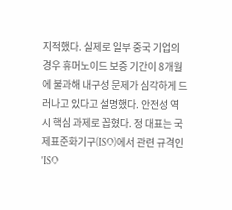지적했다. 실제로 일부 중국 기업의 경우 휴머노이드 보증 기간이 8개월에 불과해 내구성 문제가 심각하게 드러나고 있다고 설명했다. 안전성 역시 핵심 과제로 꼽혔다. 정 대표는 국제표준화기구(ISO)에서 관련 규격인 'ISO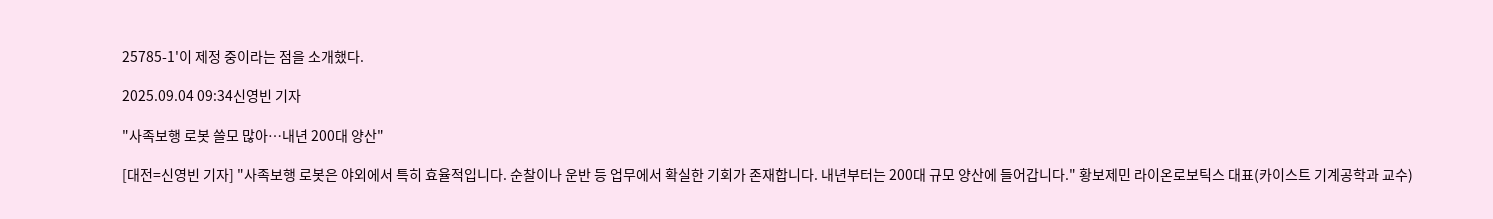25785-1'이 제정 중이라는 점을 소개했다.

2025.09.04 09:34신영빈 기자

"사족보행 로봇 쓸모 많아…내년 200대 양산"

[대전=신영빈 기자] "사족보행 로봇은 야외에서 특히 효율적입니다. 순찰이나 운반 등 업무에서 확실한 기회가 존재합니다. 내년부터는 200대 규모 양산에 들어갑니다." 황보제민 라이온로보틱스 대표(카이스트 기계공학과 교수)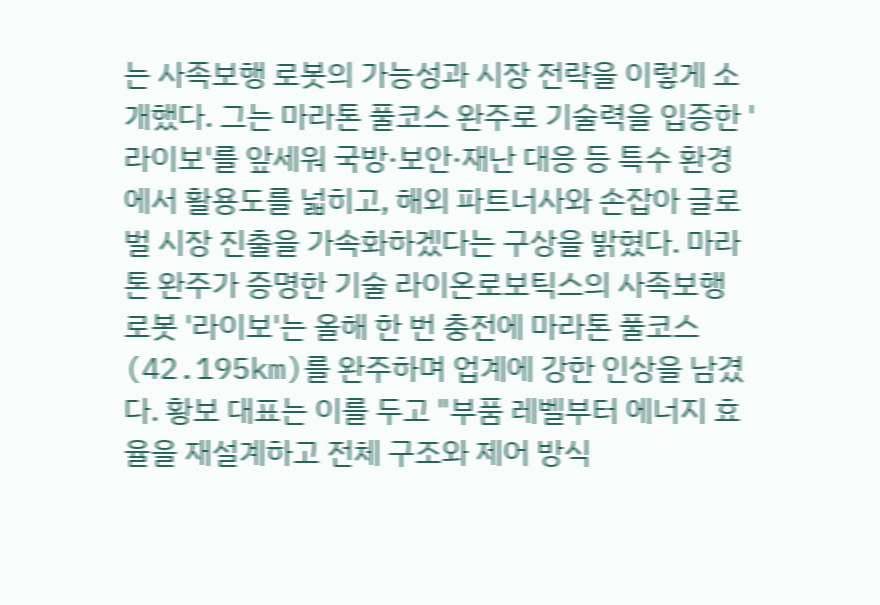는 사족보행 로봇의 가능성과 시장 전략을 이렇게 소개했다. 그는 마라톤 풀코스 완주로 기술력을 입증한 '라이보'를 앞세워 국방·보안·재난 대응 등 특수 환경에서 활용도를 넓히고, 해외 파트너사와 손잡아 글로벌 시장 진출을 가속화하겠다는 구상을 밝혔다. 마라톤 완주가 증명한 기술 라이온로보틱스의 사족보행 로봇 '라이보'는 올해 한 번 충전에 마라톤 풀코스(42.195km)를 완주하며 업계에 강한 인상을 남겼다. 황보 대표는 이를 두고 "부품 레벨부터 에너지 효율을 재설계하고 전체 구조와 제어 방식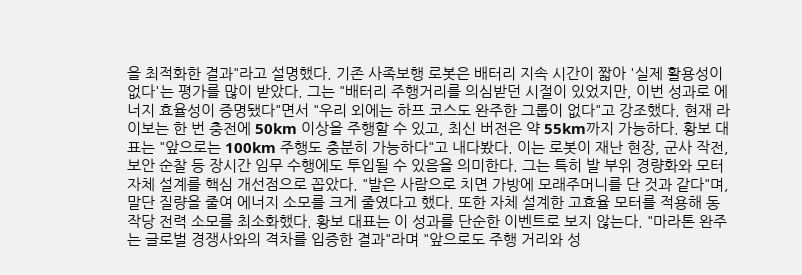을 최적화한 결과"라고 설명했다. 기존 사족보행 로봇은 배터리 지속 시간이 짧아 '실제 활용성이 없다'는 평가를 많이 받았다. 그는 "배터리 주행거리를 의심받던 시절이 있었지만, 이번 성과로 에너지 효율성이 증명됐다"면서 "우리 외에는 하프 코스도 완주한 그룹이 없다"고 강조했다. 현재 라이보는 한 번 충전에 50km 이상을 주행할 수 있고, 최신 버전은 약 55km까지 가능하다. 황보 대표는 "앞으로는 100km 주행도 충분히 가능하다"고 내다봤다. 이는 로봇이 재난 현장, 군사 작전, 보안 순찰 등 장시간 임무 수행에도 투입될 수 있음을 의미한다. 그는 특히 발 부위 경량화와 모터 자체 설계를 핵심 개선점으로 꼽았다. "발은 사람으로 치면 가방에 모래주머니를 단 것과 같다"며, 말단 질량을 줄여 에너지 소모를 크게 줄였다고 했다. 또한 자체 설계한 고효율 모터를 적용해 동작당 전력 소모를 최소화했다. 황보 대표는 이 성과를 단순한 이벤트로 보지 않는다. "마라톤 완주는 글로벌 경쟁사와의 격차를 입증한 결과"라며 "앞으로도 주행 거리와 성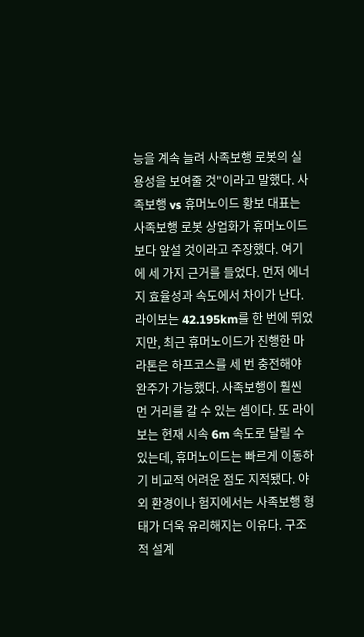능을 계속 늘려 사족보행 로봇의 실용성을 보여줄 것"이라고 말했다. 사족보행 vs 휴머노이드 황보 대표는 사족보행 로봇 상업화가 휴머노이드보다 앞설 것이라고 주장했다. 여기에 세 가지 근거를 들었다. 먼저 에너지 효율성과 속도에서 차이가 난다. 라이보는 42.195km를 한 번에 뛰었지만, 최근 휴머노이드가 진행한 마라톤은 하프코스를 세 번 충전해야 완주가 가능했다. 사족보행이 훨씬 먼 거리를 갈 수 있는 셈이다. 또 라이보는 현재 시속 6m 속도로 달릴 수 있는데, 휴머노이드는 빠르게 이동하기 비교적 어려운 점도 지적됐다. 야외 환경이나 험지에서는 사족보행 형태가 더욱 유리해지는 이유다. 구조적 설계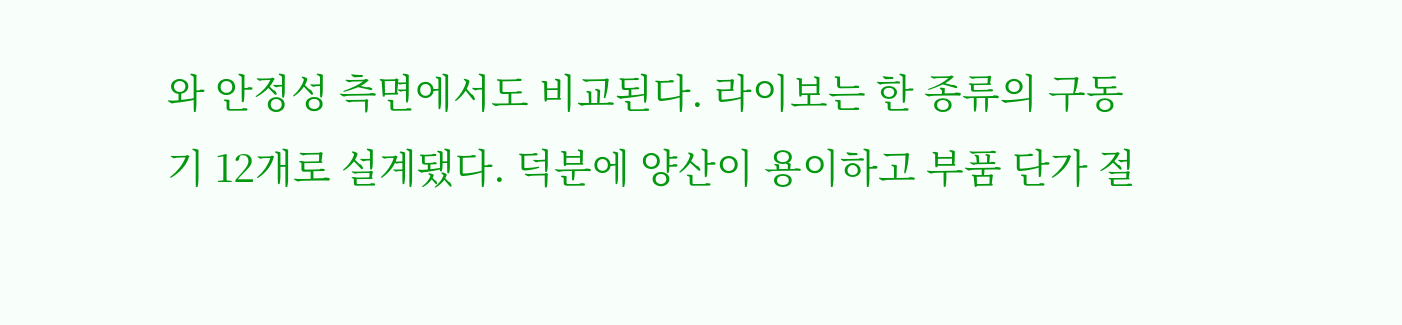와 안정성 측면에서도 비교된다. 라이보는 한 종류의 구동기 12개로 설계됐다. 덕분에 양산이 용이하고 부품 단가 절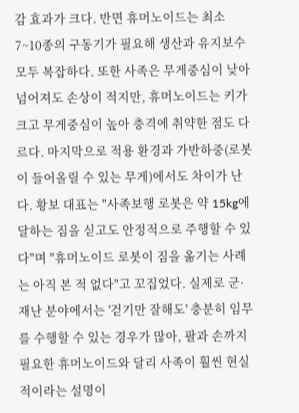감 효과가 크다. 반면 휴머노이드는 최소 7~10종의 구동기가 필요해 생산과 유지보수 모두 복잡하다. 또한 사족은 무게중심이 낮아 넘어져도 손상이 적지만, 휴머노이드는 키가 크고 무게중심이 높아 충격에 취약한 점도 다르다. 마지막으로 적용 환경과 가반하중(로봇이 들어올릴 수 있는 무게)에서도 차이가 난다. 황보 대표는 "사족보행 로봇은 약 15kg에 달하는 짐을 싣고도 안정적으로 주행할 수 있다"며 "휴머노이드 로봇이 짐을 옮기는 사례는 아직 본 적 없다"고 꼬집었다. 실제로 군·재난 분야에서는 '걷기만 잘해도' 충분히 임무를 수행할 수 있는 경우가 많아, 팔과 손까지 필요한 휴머노이드와 달리 사족이 훨씬 현실적이라는 설명이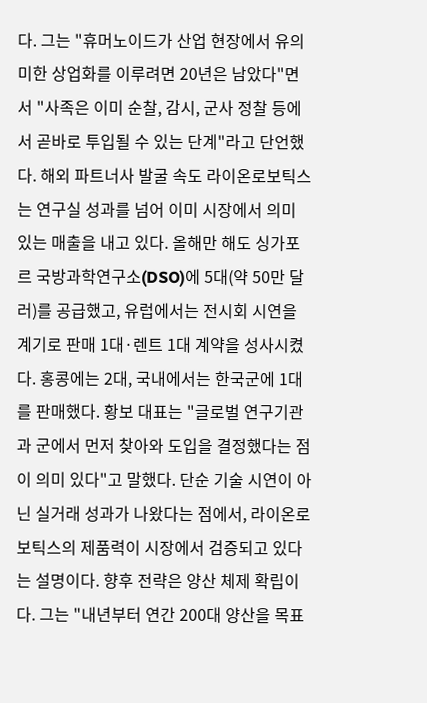다. 그는 "휴머노이드가 산업 현장에서 유의미한 상업화를 이루려면 20년은 남았다"면서 "사족은 이미 순찰, 감시, 군사 정찰 등에서 곧바로 투입될 수 있는 단계"라고 단언했다. 해외 파트너사 발굴 속도 라이온로보틱스는 연구실 성과를 넘어 이미 시장에서 의미 있는 매출을 내고 있다. 올해만 해도 싱가포르 국방과학연구소(DSO)에 5대(약 50만 달러)를 공급했고, 유럽에서는 전시회 시연을 계기로 판매 1대·렌트 1대 계약을 성사시켰다. 홍콩에는 2대, 국내에서는 한국군에 1대를 판매했다. 황보 대표는 "글로벌 연구기관과 군에서 먼저 찾아와 도입을 결정했다는 점이 의미 있다"고 말했다. 단순 기술 시연이 아닌 실거래 성과가 나왔다는 점에서, 라이온로보틱스의 제품력이 시장에서 검증되고 있다는 설명이다. 향후 전략은 양산 체제 확립이다. 그는 "내년부터 연간 200대 양산을 목표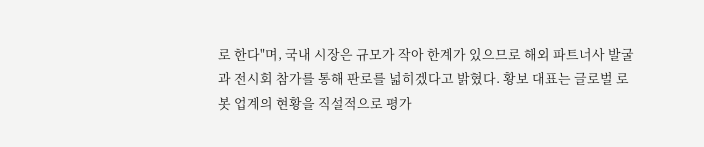로 한다"며, 국내 시장은 규모가 작아 한계가 있으므로 해외 파트너사 발굴과 전시회 참가를 통해 판로를 넓히겠다고 밝혔다. 황보 대표는 글로벌 로봇 업계의 현황을 직설적으로 평가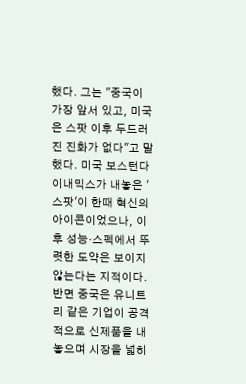했다. 그는 "중국이 가장 앞서 있고, 미국은 스팟 이후 두드러진 진화가 없다"고 말했다. 미국 보스턴다이내믹스가 내놓은 '스팟'이 한때 혁신의 아이콘이었으나, 이후 성능·스펙에서 뚜렷한 도약은 보이지 않는다는 지적이다. 반면 중국은 유니트리 같은 기업이 공격적으로 신제품을 내놓으며 시장을 넓히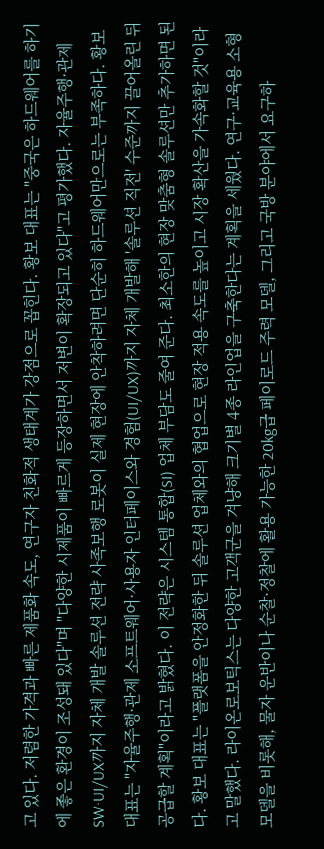고 있다. 저렴한 가격과 빠른 제품화 속도, 연구자 친화적 생태계가 강점으로 꼽힌다. 황보 대표는 "중국은 하드웨어를 하기에 좋은 환경이 조성돼 있다"며 "다양한 시제품이 빠르게 등장하면서 저변이 확장되고 있다"고 평가했다. 자율주행·관제 SW·UI/UX까지 자체 개발 솔루션 전략 사족보행 로봇이 실제 현장에 안착하려면 단순히 하드웨어만으로는 부족하다. 황보 대표는 "자율주행·관제 소프트웨어·사용자 인터페이스와 경험(UI/UX)까지 자체 개발해 '솔루션 직전' 수준까지 끌어올린 뒤 공급할 계획"이라고 밝혔다. 이 전략은 시스템 통합(SI) 업체 부담도 줄여 준다. 최소한의 현장 맞춤형 솔루션만 추가하면 된다. 황보 대표는 "플랫폼을 안정화한 뒤 솔루션 업체와의 협업으로 현장 적용 속도를 높이고 시장 확산을 가속화할 것"이라고 말했다. 라이온로보틱스는 다양한 고객군을 겨냥해 크기별 4종 라인업을 구축한다는 계획을 세웠다. 연구·교육용 소형 모델을 비롯해, 물자 운반이나 순찰·정찰에 활용 가능한 20kg급 페이로드 주력 모델, 그리고 국방 분야에서 요구하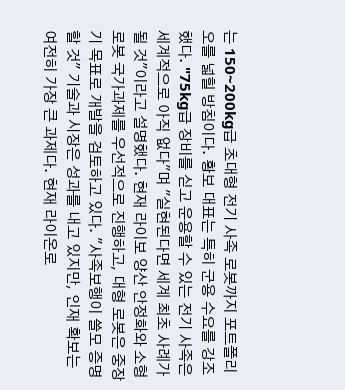는 150~200kg급 초대형 전기 사족 로봇까지 포트폴리오를 넓힐 방침이다. 황보 대표는 특히 군용 수요를 강조했다. "75kg급 장비를 싣고 운용할 수 있는 전기 사족은 세계적으로 아직 없다"며 "실현된다면 세계 최초 사례가 될 것"이라고 설명했다. 현재 라이보 양산 안정화와 소형 로봇 국가과제를 우선적으로 진행하고, 대형 로봇은 중장기 목표로 개발을 검토하고 있다. "사족보행이 쓸모 증명할 것" 기술과 시장은 성과를 내고 있지만, 인재 확보는 여전히 가장 큰 과제다. 현재 라이온로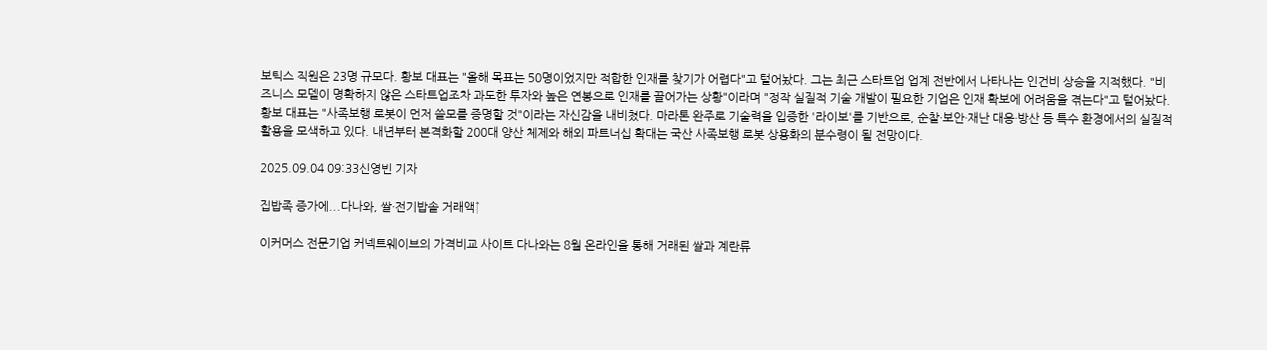보틱스 직원은 23명 규모다. 황보 대표는 "올해 목표는 50명이었지만 적합한 인재를 찾기가 어렵다"고 털어놨다. 그는 최근 스타트업 업계 전반에서 나타나는 인건비 상승을 지적했다. "비즈니스 모델이 명확하지 않은 스타트업조차 과도한 투자와 높은 연봉으로 인재를 끌어가는 상황"이라며 "정작 실질적 기술 개발이 필요한 기업은 인재 확보에 어려움을 겪는다"고 털어놨다. 황보 대표는 "사족보행 로봇이 먼저 쓸모를 증명할 것"이라는 자신감을 내비쳤다. 마라톤 완주로 기술력을 입증한 '라이보'를 기반으로, 순찰·보안·재난 대응·방산 등 특수 환경에서의 실질적 활용을 모색하고 있다. 내년부터 본격화할 200대 양산 체제와 해외 파트너십 확대는 국산 사족보행 로봇 상용화의 분수령이 될 전망이다.

2025.09.04 09:33신영빈 기자

집밥족 증가에...다나와, 쌀·전기밥솥 거래액↑

이커머스 전문기업 커넥트웨이브의 가격비교 사이트 다나와는 8월 온라인을 통해 거래된 쌀과 계란류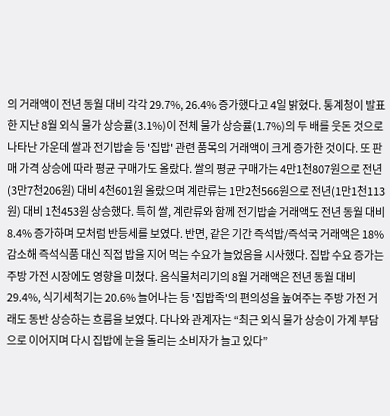의 거래액이 전년 동월 대비 각각 29.7%, 26.4% 증가했다고 4일 밝혔다. 통계청이 발표한 지난 8월 외식 물가 상승률(3.1%)이 전체 물가 상승률(1.7%)의 두 배를 웃돈 것으로 나타난 가운데 쌀과 전기밥솥 등 '집밥' 관련 품목의 거래액이 크게 증가한 것이다. 또 판매 가격 상승에 따라 평균 구매가도 올랐다. 쌀의 평균 구매가는 4만1천807원으로 전년(3만7천206원) 대비 4천601원 올랐으며 계란류는 1만2천566원으로 전년(1만1천113원) 대비 1천453원 상승했다. 특히 쌀, 계란류와 함께 전기밥솥 거래액도 전년 동월 대비 8.4% 증가하며 모처럼 반등세를 보였다. 반면, 같은 기간 즉석밥/즉석국 거래액은 18% 감소해 즉석식품 대신 직접 밥을 지어 먹는 수요가 늘었음을 시사했다. 집밥 수요 증가는 주방 가전 시장에도 영향을 미쳤다. 음식물처리기의 8월 거래액은 전년 동월 대비 29.4%, 식기세척기는 20.6% 늘어나는 등 '집밥족'의 편의성을 높여주는 주방 가전 거래도 동반 상승하는 흐름을 보였다. 다나와 관계자는 “최근 외식 물가 상승이 가계 부담으로 이어지며 다시 집밥에 눈을 돌리는 소비자가 늘고 있다”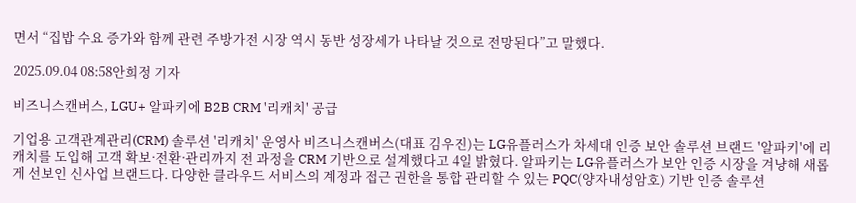면서 “집밥 수요 증가와 함께 관련 주방가전 시장 역시 동반 성장세가 나타날 것으로 전망된다”고 말했다.

2025.09.04 08:58안희정 기자

비즈니스캔버스, LGU+ 알파키에 B2B CRM '리캐치' 공급

기업용 고객관계관리(CRM) 솔루션 '리캐치' 운영사 비즈니스캔버스(대표 김우진)는 LG유플러스가 차세대 인증 보안 솔루션 브랜드 '알파키'에 리캐치를 도입해 고객 확보·전환·관리까지 전 과정을 CRM 기반으로 설계했다고 4일 밝혔다. 알파키는 LG유플러스가 보안 인증 시장을 겨냥해 새롭게 선보인 신사업 브랜드다. 다양한 클라우드 서비스의 계정과 접근 권한을 통합 관리할 수 있는 PQC(양자내성암호) 기반 인증 솔루션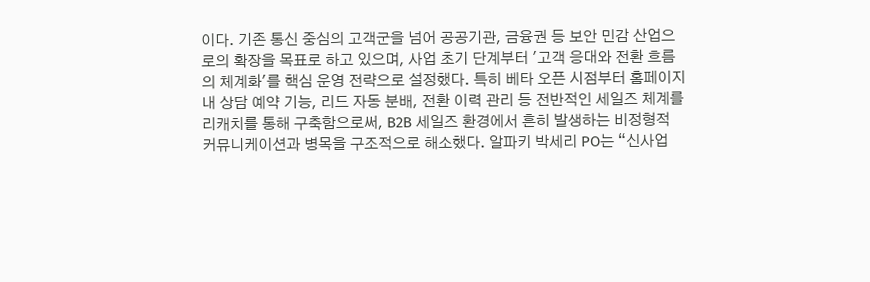이다. 기존 통신 중심의 고객군을 넘어 공공기관, 금융권 등 보안 민감 산업으로의 확장을 목표로 하고 있으며, 사업 초기 단계부터 '고객 응대와 전환 흐름의 체계화'를 핵심 운영 전략으로 설정했다. 특히 베타 오픈 시점부터 홈페이지 내 상담 예약 기능, 리드 자동 분배, 전환 이력 관리 등 전반적인 세일즈 체계를 리캐치를 통해 구축함으로써, B2B 세일즈 환경에서 흔히 발생하는 비정형적 커뮤니케이션과 병목을 구조적으로 해소했다. 알파키 박세리 PO는 “신사업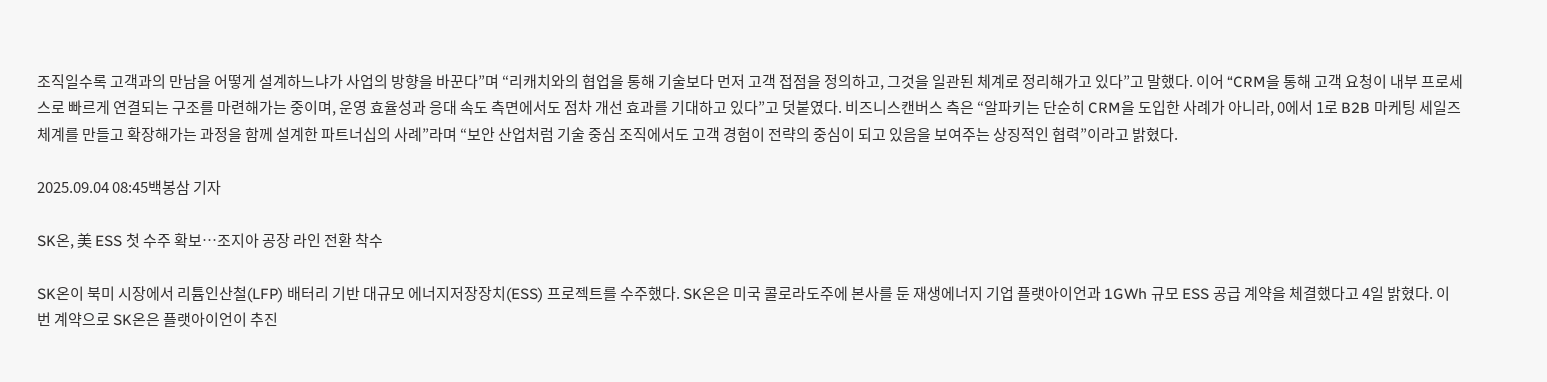조직일수록 고객과의 만남을 어떻게 설계하느냐가 사업의 방향을 바꾼다”며 “리캐치와의 협업을 통해 기술보다 먼저 고객 접점을 정의하고, 그것을 일관된 체계로 정리해가고 있다”고 말했다. 이어 “CRM을 통해 고객 요청이 내부 프로세스로 빠르게 연결되는 구조를 마련해가는 중이며, 운영 효율성과 응대 속도 측면에서도 점차 개선 효과를 기대하고 있다”고 덧붙였다. 비즈니스캔버스 측은 “알파키는 단순히 CRM을 도입한 사례가 아니라, 0에서 1로 B2B 마케팅 세일즈 체계를 만들고 확장해가는 과정을 함께 설계한 파트너십의 사례”라며 “보안 산업처럼 기술 중심 조직에서도 고객 경험이 전략의 중심이 되고 있음을 보여주는 상징적인 협력”이라고 밝혔다.

2025.09.04 08:45백봉삼 기자

SK온, 美 ESS 첫 수주 확보…조지아 공장 라인 전환 착수

SK온이 북미 시장에서 리튬인산철(LFP) 배터리 기반 대규모 에너지저장장치(ESS) 프로젝트를 수주했다. SK온은 미국 콜로라도주에 본사를 둔 재생에너지 기업 플랫아이언과 1GWh 규모 ESS 공급 계약을 체결했다고 4일 밝혔다. 이번 계약으로 SK온은 플랫아이언이 추진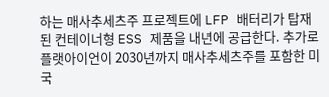하는 매사추세츠주 프로젝트에 LFP 배터리가 탑재된 컨테이너형 ESS 제품을 내년에 공급한다. 추가로 플랫아이언이 2030년까지 매사추세츠주를 포함한 미국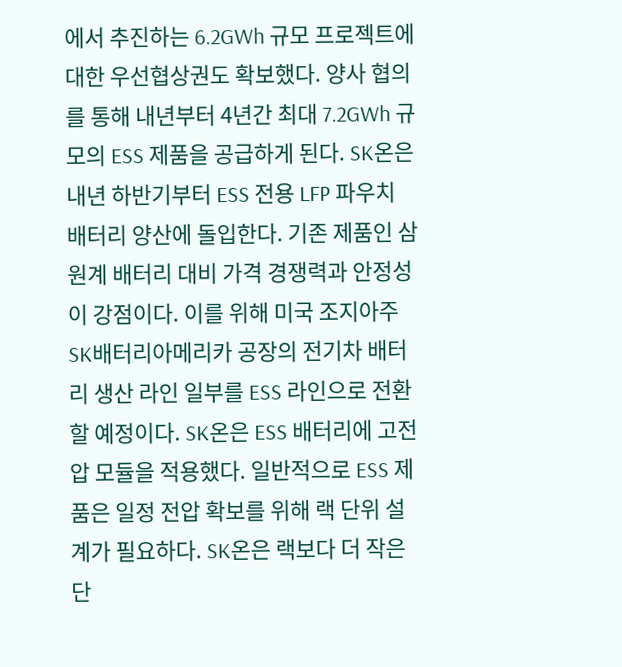에서 추진하는 6.2GWh 규모 프로젝트에 대한 우선협상권도 확보했다. 양사 협의를 통해 내년부터 4년간 최대 7.2GWh 규모의 ESS 제품을 공급하게 된다. SK온은 내년 하반기부터 ESS 전용 LFP 파우치 배터리 양산에 돌입한다. 기존 제품인 삼원계 배터리 대비 가격 경쟁력과 안정성이 강점이다. 이를 위해 미국 조지아주 SK배터리아메리카 공장의 전기차 배터리 생산 라인 일부를 ESS 라인으로 전환할 예정이다. SK온은 ESS 배터리에 고전압 모듈을 적용했다. 일반적으로 ESS 제품은 일정 전압 확보를 위해 랙 단위 설계가 필요하다. SK온은 랙보다 더 작은 단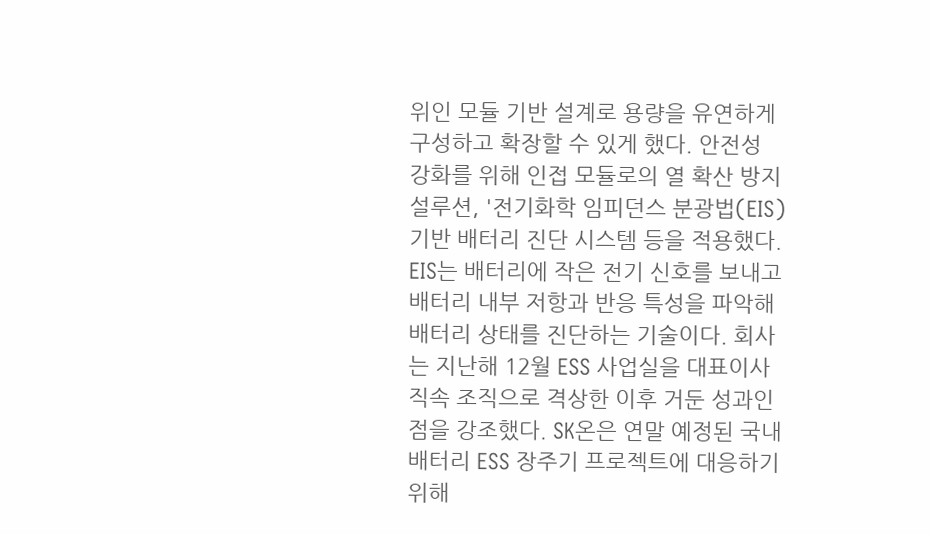위인 모듈 기반 설계로 용량을 유연하게 구성하고 확장할 수 있게 했다. 안전성 강화를 위해 인접 모듈로의 열 확산 방지 설루션, '전기화학 임피던스 분광법(EIS) 기반 배터리 진단 시스템 등을 적용했다. EIS는 배터리에 작은 전기 신호를 보내고 배터리 내부 저항과 반응 특성을 파악해 배터리 상태를 진단하는 기술이다. 회사는 지난해 12월 ESS 사업실을 대표이사 직속 조직으로 격상한 이후 거둔 성과인 점을 강조했다. SK온은 연말 예정된 국내 배터리 ESS 장주기 프로젝트에 대응하기 위해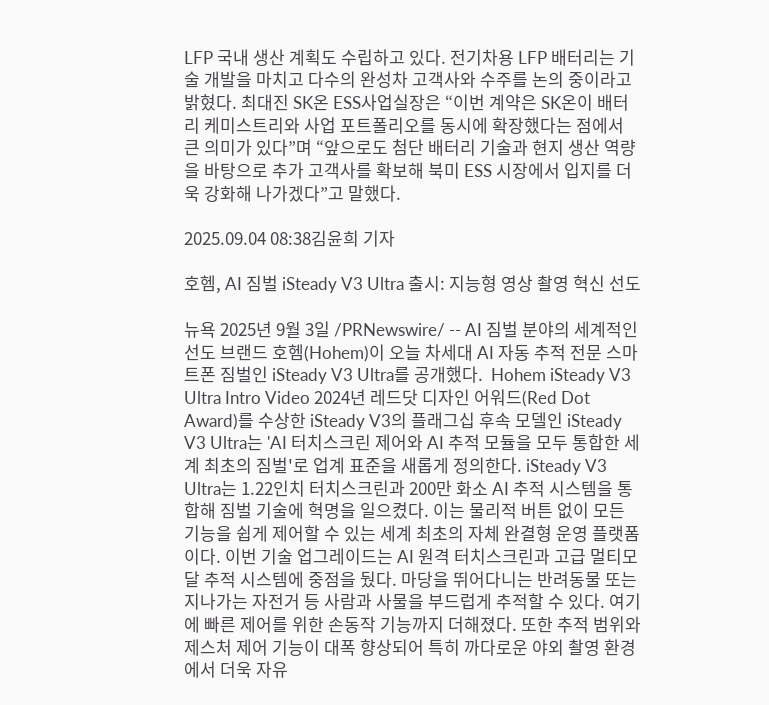LFP 국내 생산 계획도 수립하고 있다. 전기차용 LFP 배터리는 기술 개발을 마치고 다수의 완성차 고객사와 수주를 논의 중이라고 밝혔다. 최대진 SK온 ESS사업실장은 “이번 계약은 SK온이 배터리 케미스트리와 사업 포트폴리오를 동시에 확장했다는 점에서 큰 의미가 있다”며 “앞으로도 첨단 배터리 기술과 현지 생산 역량을 바탕으로 추가 고객사를 확보해 북미 ESS 시장에서 입지를 더욱 강화해 나가겠다”고 말했다.

2025.09.04 08:38김윤희 기자

호헴, AI 짐벌 iSteady V3 Ultra 출시: 지능형 영상 촬영 혁신 선도

뉴욕 2025년 9월 3일 /PRNewswire/ -- AI 짐벌 분야의 세계적인 선도 브랜드 호헴(Hohem)이 오늘 차세대 AI 자동 추적 전문 스마트폰 짐벌인 iSteady V3 Ultra를 공개했다.  Hohem iSteady V3 Ultra Intro Video 2024년 레드닷 디자인 어워드(Red Dot Award)를 수상한 iSteady V3의 플래그십 후속 모델인 iSteady V3 Ultra는 'AI 터치스크린 제어와 AI 추적 모듈을 모두 통합한 세계 최초의 짐벌'로 업계 표준을 새롭게 정의한다. iSteady V3 Ultra는 1.22인치 터치스크린과 200만 화소 AI 추적 시스템을 통합해 짐벌 기술에 혁명을 일으켰다. 이는 물리적 버튼 없이 모든 기능을 쉽게 제어할 수 있는 세계 최초의 자체 완결형 운영 플랫폼이다. 이번 기술 업그레이드는 AI 원격 터치스크린과 고급 멀티모달 추적 시스템에 중점을 뒀다. 마당을 뛰어다니는 반려동물 또는 지나가는 자전거 등 사람과 사물을 부드럽게 추적할 수 있다. 여기에 빠른 제어를 위한 손동작 기능까지 더해졌다. 또한 추적 범위와 제스처 제어 기능이 대폭 향상되어 특히 까다로운 야외 촬영 환경에서 더욱 자유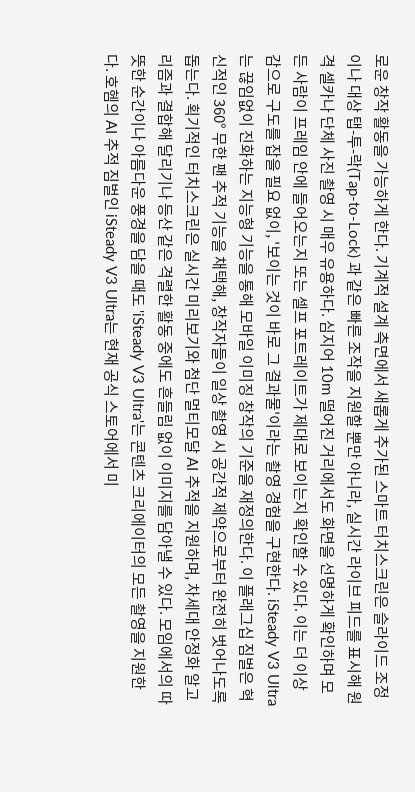로운 창작 활동을 가능하게 한다. 기계적 설계 측면에서 새롭게 추가된 스마트 터치스크린은 슬라이드 조정이나 대상 탭-투-락(Tap-to-Lock) 과 같은 빠른 조작을 지원할 뿐만 아니라, 실시간 라이브 피드를 표시해 원격 셀카나 단체 사진 촬영 시 매우 유용하다. 심지어 10m 떨어진 거리에서도 화면을 선명하게 확인하며 모든 사람이 프레임 안에 들어오는지 또는 셀프 포트레이트가 제대로 보이는지 확인할 수 있다. 이는 더 이상 감으로 구도를 잡을 필요 없이, '보이는 것이 바로 그 결과물'이라는 촬영 경험을 구현한다. iSteady V3 Ultra는 끊임없이 진화하는 지능형 기능을 통해 모바일 이미징 창작의 기준을 재정의한다. 이 플래그십 짐벌은 혁신적인 360° 무한 팬 추적 기능을 채택해, 창작자들이 일상 촬영 시 공간적 제약으로부터 완전히 벗어나도록 돕는다. 획기적인 터치스크린은 실시간 미리보기와 첨단 멀티모달 AI 추적을 지원하며, 차세대 안정화 알고리즘과 결합해 달리기나 등산 같은 격렬한 활동 중에도 흔들림 없이 이미지를 담아낼 수 있다. 모임에서의 따뜻한 순간이나 아름다운 풍경을 담을 때도 'iSteady V3 Ultra'는 콘텐츠 크리에이터의 모든 촬영을 지원한다. 호헴의 AI 추적 짐벌인 iSteady V3 Ultra는 현재 공식 스토어에서 미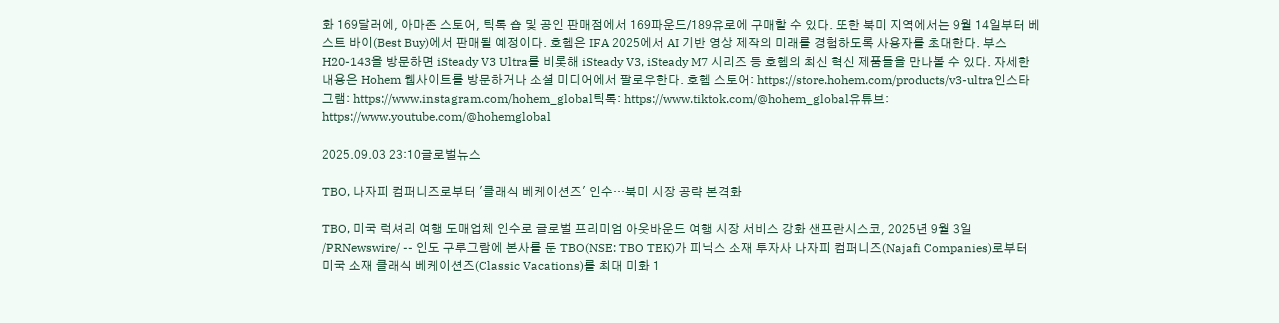화 169달러에, 아마존 스토어, 틱톡 숍 및 공인 판매점에서 169파운드/189유로에 구매할 수 있다. 또한 북미 지역에서는 9월 14일부터 베스트 바이(Best Buy)에서 판매될 예정이다. 호헴은 IFA 2025에서 AI 기반 영상 제작의 미래를 경험하도록 사용자를 초대한다. 부스 H20-143을 방문하면 iSteady V3 Ultra를 비롯해 iSteady V3, iSteady M7 시리즈 등 호헴의 최신 혁신 제품들을 만나볼 수 있다. 자세한 내용은 Hohem 웹사이트를 방문하거나 소셜 미디어에서 팔로우한다. 호헴 스토어: https://store.hohem.com/products/v3-ultra인스타그램: https://www.instagram.com/hohem_global틱톡: https://www.tiktok.com/@hohem_global유튜브: https://www.youtube.com/@hohemglobal

2025.09.03 23:10글로벌뉴스

TBO, 나자피 컴퍼니즈로부터 '클래식 베케이션즈' 인수…북미 시장 공략 본격화

TBO, 미국 럭셔리 여행 도매업체 인수로 글로벌 프리미엄 아웃바운드 여행 시장 서비스 강화 샌프란시스코, 2025년 9월 3일 /PRNewswire/ -- 인도 구루그람에 본사를 둔 TBO(NSE: TBO TEK)가 피닉스 소재 투자사 나자피 컴퍼니즈(Najafi Companies)로부터 미국 소재 클래식 베케이션즈(Classic Vacations)를 최대 미화 1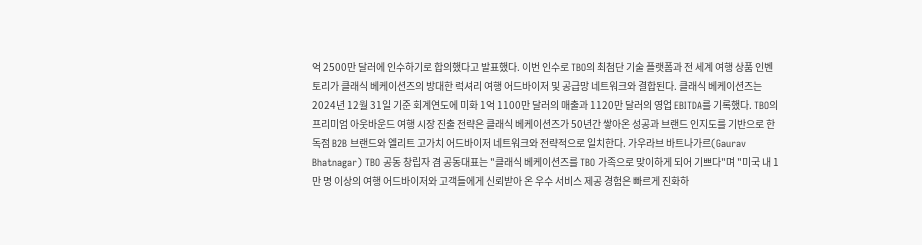억 2500만 달러에 인수하기로 합의했다고 발표했다. 이번 인수로 TBO의 최첨단 기술 플랫폼과 전 세계 여행 상품 인벤토리가 클래식 베케이션즈의 방대한 럭셔리 여행 어드바이저 및 공급망 네트워크와 결합된다. 클래식 베케이션즈는 2024년 12월 31일 기준 회계연도에 미화 1억 1100만 달러의 매출과 1120만 달러의 영업 EBITDA를 기록했다. TBO의 프리미엄 아웃바운드 여행 시장 진출 전략은 클래식 베케이션즈가 50년간 쌓아온 성공과 브랜드 인지도를 기반으로 한 독점 B2B 브랜드와 엘리트 고가치 어드바이저 네트워크와 전략적으로 일치한다. 가우라브 바트나가르(Gaurav Bhatnagar) TBO 공동 창립자 겸 공동대표는 "클래식 베케이션즈를 TBO 가족으로 맞이하게 되어 기쁘다"며 "미국 내 1만 명 이상의 여행 어드바이저와 고객들에게 신뢰받아 온 우수 서비스 제공 경험은 빠르게 진화하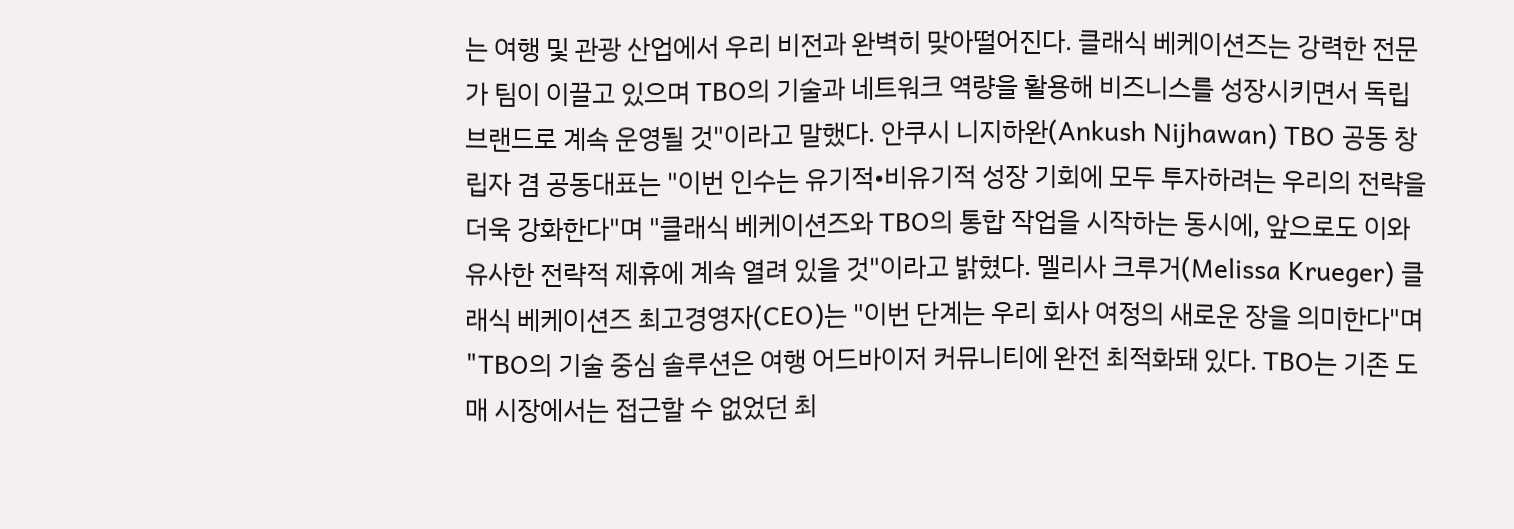는 여행 및 관광 산업에서 우리 비전과 완벽히 맞아떨어진다. 클래식 베케이션즈는 강력한 전문가 팀이 이끌고 있으며 TBO의 기술과 네트워크 역량을 활용해 비즈니스를 성장시키면서 독립 브랜드로 계속 운영될 것"이라고 말했다. 안쿠시 니지하완(Ankush Nijhawan) TBO 공동 창립자 겸 공동대표는 "이번 인수는 유기적•비유기적 성장 기회에 모두 투자하려는 우리의 전략을 더욱 강화한다"며 "클래식 베케이션즈와 TBO의 통합 작업을 시작하는 동시에, 앞으로도 이와 유사한 전략적 제휴에 계속 열려 있을 것"이라고 밝혔다. 멜리사 크루거(Melissa Krueger) 클래식 베케이션즈 최고경영자(CEO)는 "이번 단계는 우리 회사 여정의 새로운 장을 의미한다"며 "TBO의 기술 중심 솔루션은 여행 어드바이저 커뮤니티에 완전 최적화돼 있다. TBO는 기존 도매 시장에서는 접근할 수 없었던 최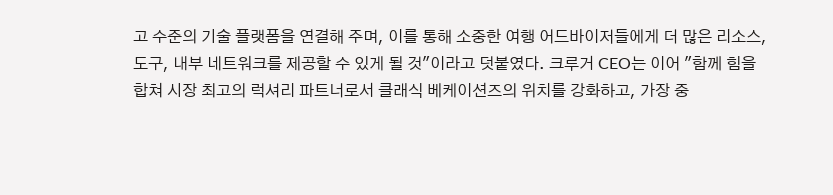고 수준의 기술 플랫폼을 연결해 주며, 이를 통해 소중한 여행 어드바이저들에게 더 많은 리소스, 도구, 내부 네트워크를 제공할 수 있게 될 것"이라고 덧붙였다. 크루거 CEO는 이어 "함께 힘을 합쳐 시장 최고의 럭셔리 파트너로서 클래식 베케이션즈의 위치를 강화하고, 가장 중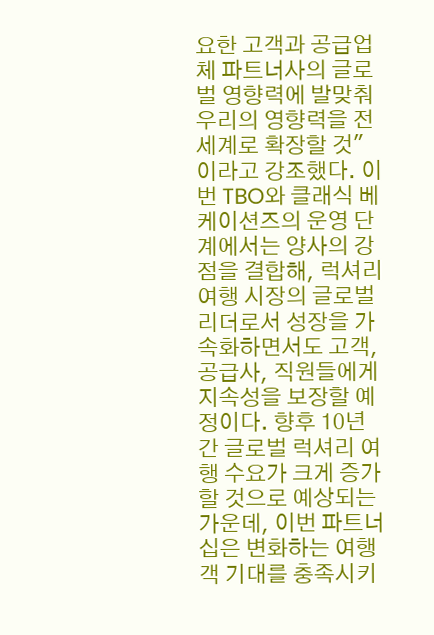요한 고객과 공급업체 파트너사의 글로벌 영향력에 발맞춰 우리의 영향력을 전 세계로 확장할 것"이라고 강조했다. 이번 TBO와 클래식 베케이션즈의 운영 단계에서는 양사의 강점을 결합해, 럭셔리 여행 시장의 글로벌 리더로서 성장을 가속화하면서도 고객, 공급사, 직원들에게 지속성을 보장할 예정이다. 향후 10년간 글로벌 럭셔리 여행 수요가 크게 증가할 것으로 예상되는 가운데, 이번 파트너십은 변화하는 여행객 기대를 충족시키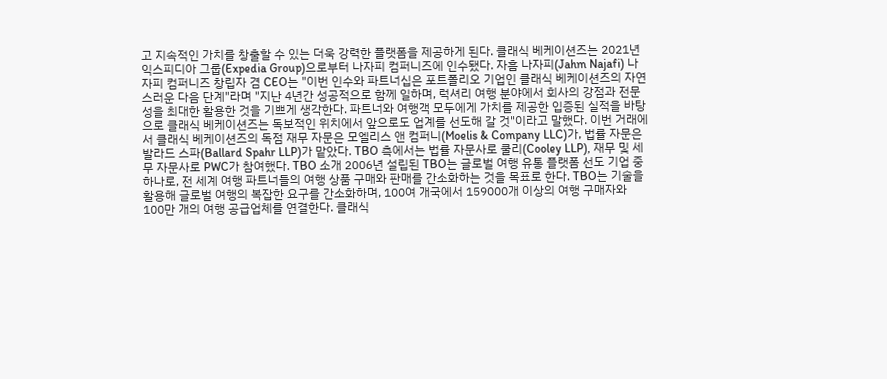고 지속적인 가치를 창출할 수 있는 더욱 강력한 플랫폼을 제공하게 된다. 클래식 베케이션즈는 2021년 익스피디아 그룹(Expedia Group)으로부터 나자피 컴퍼니즈에 인수됐다. 자흠 나자피(Jahm Najafi) 나자피 컴퍼니즈 창립자 겸 CEO는 "이번 인수와 파트너십은 포트폴리오 기업인 클래식 베케이션즈의 자연스러운 다음 단계"라며 "지난 4년간 성공적으로 함께 일하며, 럭셔리 여행 분야에서 회사의 강점과 전문성을 최대한 활용한 것을 기쁘게 생각한다. 파트너와 여행객 모두에게 가치를 제공한 입증된 실적을 바탕으로 클래식 베케이션즈는 독보적인 위치에서 앞으로도 업계를 선도해 갈 것"이라고 말했다. 이번 거래에서 클래식 베케이션즈의 독점 재무 자문은 모엘리스 앤 컴퍼니(Moelis & Company LLC)가, 법률 자문은 발라드 스파(Ballard Spahr LLP)가 맡았다. TBO 측에서는 법률 자문사로 쿨리(Cooley LLP), 재무 및 세무 자문사로 PWC가 참여했다. TBO 소개 2006년 설립된 TBO는 글로벌 여행 유통 플랫폼 선도 기업 중 하나로, 전 세계 여행 파트너들의 여행 상품 구매와 판매를 간소화하는 것을 목표로 한다. TBO는 기술을 활용해 글로벌 여행의 복잡한 요구를 간소화하며, 100여 개국에서 159000개 이상의 여행 구매자와 100만 개의 여행 공급업체를 연결한다. 클래식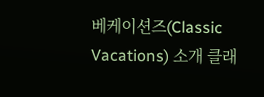베케이션즈(Classic Vacations) 소개 클래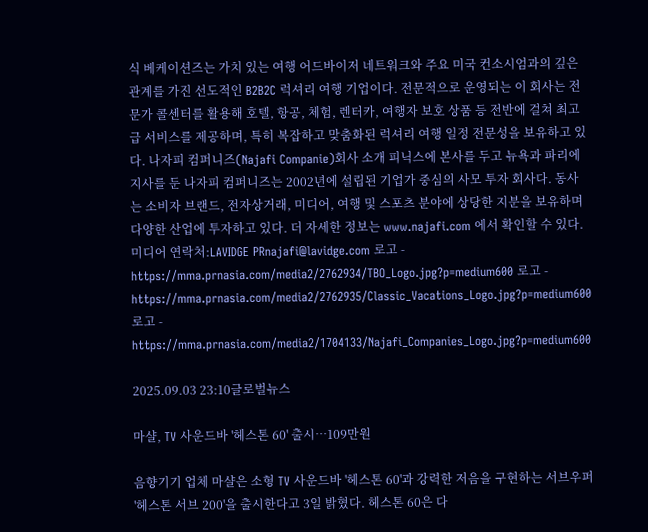식 베케이션즈는 가치 있는 여행 어드바이저 네트워크와 주요 미국 컨소시엄과의 깊은 관계를 가진 선도적인 B2B2C 럭셔리 여행 기업이다. 전문적으로 운영되는 이 회사는 전문가 콜센터를 활용해 호텔, 항공, 체험, 렌터카, 여행자 보호 상품 등 전반에 걸쳐 최고급 서비스를 제공하며, 특히 복잡하고 맞춤화된 럭셔리 여행 일정 전문성을 보유하고 있다. 나자피 컴퍼니즈(Najafi Companie)회사 소개 피닉스에 본사를 두고 뉴욕과 파리에 지사를 둔 나자피 컴퍼니즈는 2002년에 설립된 기업가 중심의 사모 투자 회사다. 동사는 소비자 브랜드, 전자상거래, 미디어, 여행 및 스포츠 분야에 상당한 지분을 보유하며 다양한 산업에 투자하고 있다. 더 자세한 정보는 www.najafi.com 에서 확인할 수 있다. 미디어 연락처:LAVIDGE PRnajafi@lavidge.com 로고 - https://mma.prnasia.com/media2/2762934/TBO_Logo.jpg?p=medium600 로고 - https://mma.prnasia.com/media2/2762935/Classic_Vacations_Logo.jpg?p=medium600 로고 - https://mma.prnasia.com/media2/1704133/Najafi_Companies_Logo.jpg?p=medium600

2025.09.03 23:10글로벌뉴스

마샬, TV 사운드바 '헤스톤 60' 출시…109만원

음향기기 업체 마샬은 소형 TV 사운드바 '헤스톤 60'과 강력한 저음을 구현하는 서브우퍼 '헤스톤 서브 200'을 출시한다고 3일 밝혔다. 헤스톤 60은 다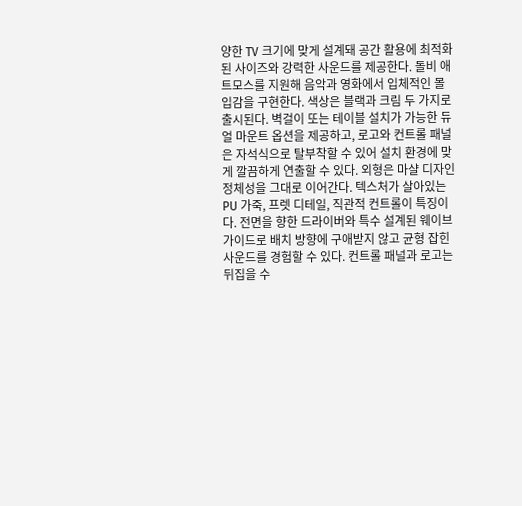양한 TV 크기에 맞게 설계돼 공간 활용에 최적화된 사이즈와 강력한 사운드를 제공한다. 돌비 애트모스를 지원해 음악과 영화에서 입체적인 몰입감을 구현한다. 색상은 블랙과 크림 두 가지로 출시된다. 벽걸이 또는 테이블 설치가 가능한 듀얼 마운트 옵션을 제공하고, 로고와 컨트롤 패널은 자석식으로 탈부착할 수 있어 설치 환경에 맞게 깔끔하게 연출할 수 있다. 외형은 마샬 디자인 정체성을 그대로 이어간다. 텍스처가 살아있는 PU 가죽, 프렛 디테일, 직관적 컨트롤이 특징이다. 전면을 향한 드라이버와 특수 설계된 웨이브가이드로 배치 방향에 구애받지 않고 균형 잡힌 사운드를 경험할 수 있다. 컨트롤 패널과 로고는 뒤집을 수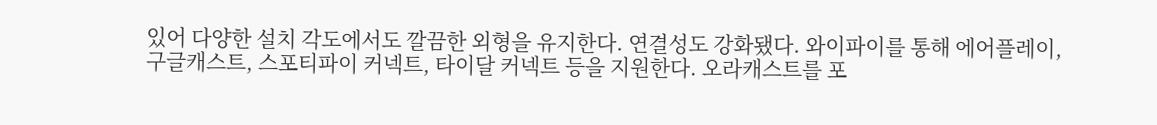있어 다양한 설치 각도에서도 깔끔한 외형을 유지한다. 연결성도 강화됐다. 와이파이를 통해 에어플레이, 구글캐스트, 스포티파이 커넥트, 타이달 커넥트 등을 지원한다. 오라캐스트를 포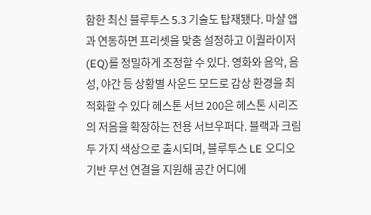함한 최신 블루투스 5.3 기술도 탑재됐다. 마샬 앱과 연동하면 프리셋을 맞춤 설정하고 이퀄라이저(EQ)를 정밀하게 조정할 수 있다. 영화와 음악, 음성, 야간 등 상황별 사운드 모드로 감상 환경을 최적화할 수 있다 헤스톤 서브 200은 헤스톤 시리즈의 저음을 확장하는 전용 서브우퍼다. 블랙과 크림 두 가지 색상으로 출시되며, 블루투스 LE 오디오 기반 무선 연결을 지원해 공간 어디에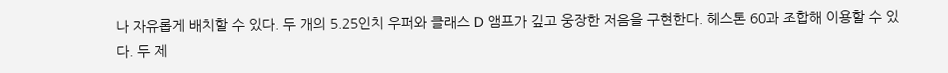나 자유롭게 배치할 수 있다. 두 개의 5.25인치 우퍼와 클래스 D 앰프가 깊고 웅장한 저음을 구현한다. 헤스톤 60과 조합해 이용할 수 있다. 두 제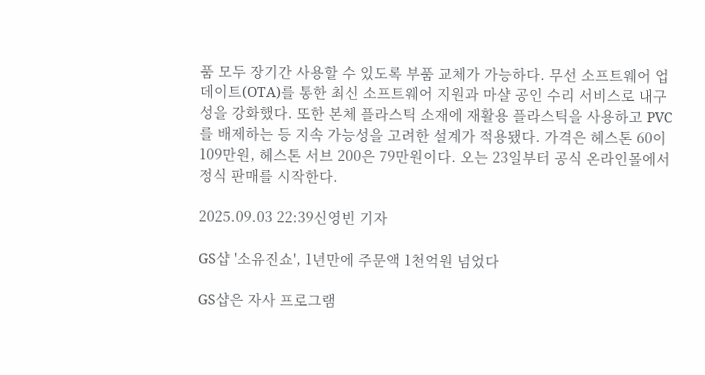품 모두 장기간 사용할 수 있도록 부품 교체가 가능하다. 무선 소프트웨어 업데이트(OTA)를 통한 최신 소프트웨어 지원과 마샬 공인 수리 서비스로 내구성을 강화했다. 또한 본체 플라스틱 소재에 재활용 플라스틱을 사용하고 PVC를 배제하는 등 지속 가능성을 고려한 설계가 적용됐다. 가격은 헤스톤 60이 109만원, 헤스톤 서브 200은 79만원이다. 오는 23일부터 공식 온라인몰에서 정식 판매를 시작한다.

2025.09.03 22:39신영빈 기자

GS샵 '소유진쇼', 1년만에 주문액 1천억원 넘었다

GS샵은 자사 프로그램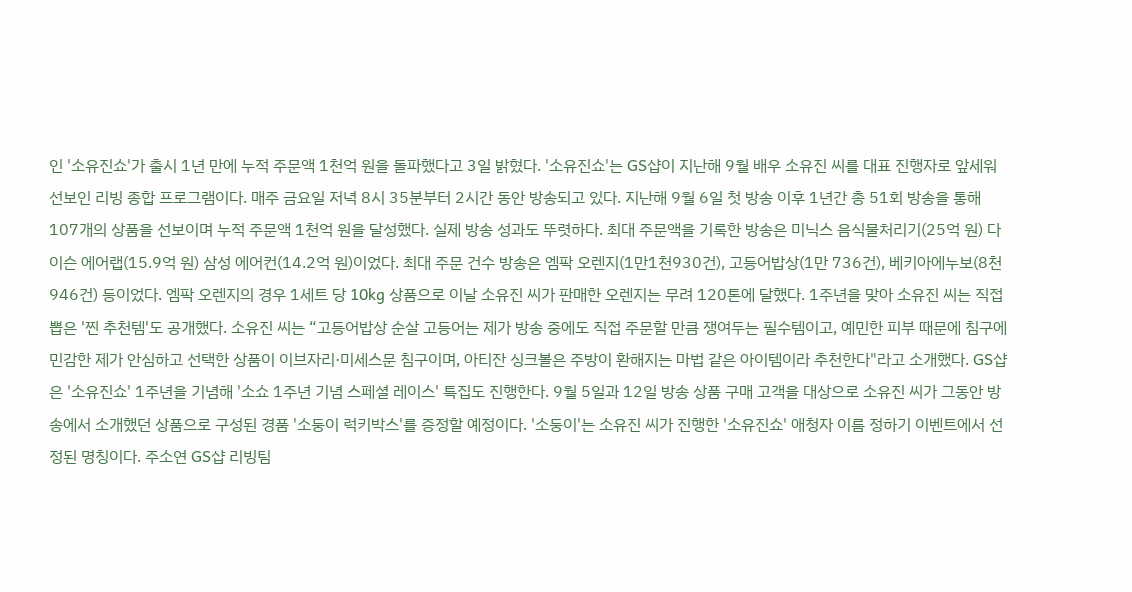인 '소유진쇼'가 출시 1년 만에 누적 주문액 1천억 원을 돌파했다고 3일 밝혔다. '소유진쇼'는 GS샵이 지난해 9월 배우 소유진 씨를 대표 진행자로 앞세워 선보인 리빙 종합 프로그램이다. 매주 금요일 저녁 8시 35분부터 2시간 동안 방송되고 있다. 지난해 9월 6일 첫 방송 이후 1년간 총 51회 방송을 통해 107개의 상품을 선보이며 누적 주문액 1천억 원을 달성했다. 실제 방송 성과도 뚜렷하다. 최대 주문액을 기록한 방송은 미닉스 음식물처리기(25억 원) 다이슨 에어랩(15.9억 원) 삼성 에어컨(14.2억 원)이었다. 최대 주문 건수 방송은 엠팍 오렌지(1만1천930건), 고등어밥상(1만 736건), 베키아에누보(8천946건) 등이었다. 엠팍 오렌지의 경우 1세트 당 10kg 상품으로 이날 소유진 씨가 판매한 오렌지는 무려 120톤에 달했다. 1주년을 맞아 소유진 씨는 직접 뽑은 '찐 추천템'도 공개했다. 소유진 씨는 “고등어밥상 순살 고등어는 제가 방송 중에도 직접 주문할 만큼 쟁여두는 필수템이고, 예민한 피부 때문에 침구에 민감한 제가 안심하고 선택한 상품이 이브자리∙미세스문 침구이며, 아티잔 싱크볼은 주방이 환해지는 마법 같은 아이템이라 추천한다"라고 소개했다. GS샵은 '소유진쇼' 1주년을 기념해 '소쇼 1주년 기념 스페셜 레이스' 특집도 진행한다. 9월 5일과 12일 방송 상품 구매 고객을 대상으로 소유진 씨가 그동안 방송에서 소개했던 상품으로 구성된 경품 '소둥이 럭키박스'를 증정할 예정이다. '소둥이'는 소유진 씨가 진행한 '소유진쇼' 애청자 이름 정하기 이벤트에서 선정된 명칭이다. 주소연 GS샵 리빙팀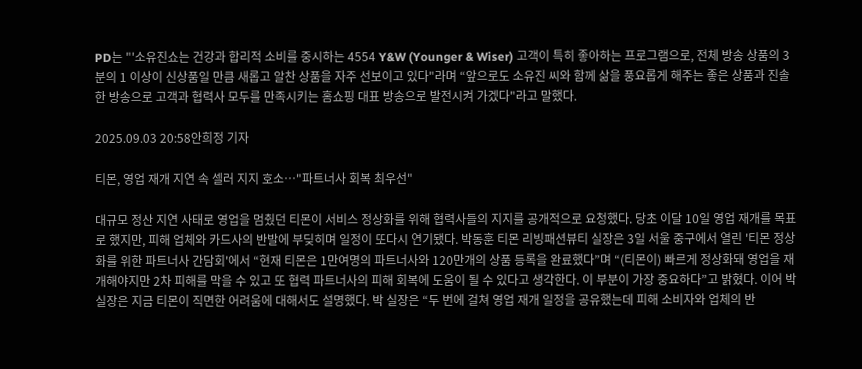PD는 "'소유진쇼는 건강과 합리적 소비를 중시하는 4554 Y&W (Younger & Wiser) 고객이 특히 좋아하는 프로그램으로, 전체 방송 상품의 3분의 1 이상이 신상품일 만큼 새롭고 알찬 상품을 자주 선보이고 있다"라며 “앞으로도 소유진 씨와 함께 삶을 풍요롭게 해주는 좋은 상품과 진솔한 방송으로 고객과 협력사 모두를 만족시키는 홈쇼핑 대표 방송으로 발전시켜 가겠다"라고 말했다.

2025.09.03 20:58안희정 기자

티몬, 영업 재개 지연 속 셀러 지지 호소…"파트너사 회복 최우선"

대규모 정산 지연 사태로 영업을 멈췄던 티몬이 서비스 정상화를 위해 협력사들의 지지를 공개적으로 요청했다. 당초 이달 10일 영업 재개를 목표로 했지만, 피해 업체와 카드사의 반발에 부딪히며 일정이 또다시 연기됐다. 박동훈 티몬 리빙패션뷰티 실장은 3일 서울 중구에서 열린 '티몬 정상화를 위한 파트너사 간담회'에서 “현재 티몬은 1만여명의 파트너사와 120만개의 상품 등록을 완료했다”며 “(티몬이) 빠르게 정상화돼 영업을 재개해야지만 2차 피해를 막을 수 있고 또 협력 파트너사의 피해 회복에 도움이 될 수 있다고 생각한다. 이 부분이 가장 중요하다”고 밝혔다. 이어 박 실장은 지금 티몬이 직면한 어려움에 대해서도 설명했다. 박 실장은 “두 번에 걸쳐 영업 재개 일정을 공유했는데 피해 소비자와 업체의 반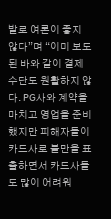발로 여론이 좋지 않다”며 “이미 보도된 바와 같이 결제 수단도 원활하지 않다. PG사와 계약을 마치고 영업을 준비했지만 피해자들이 카드사로 불만을 표출하면서 카드사들도 많이 어려워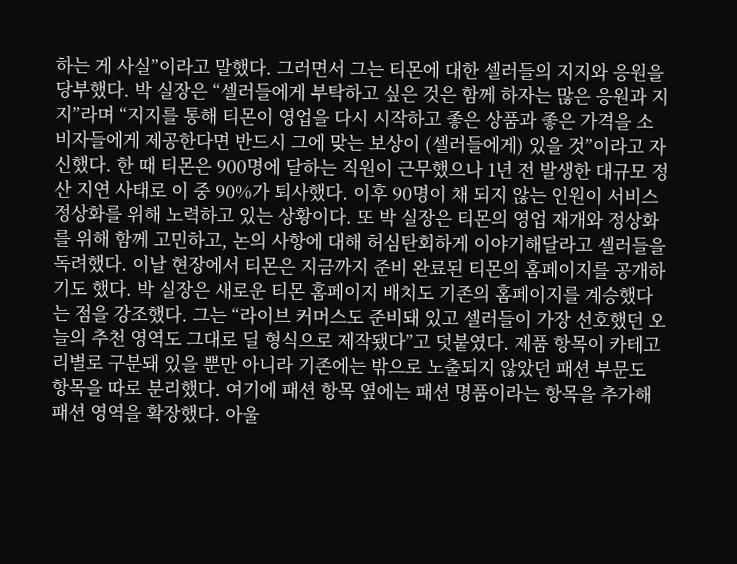하는 게 사실”이라고 말했다. 그러면서 그는 티몬에 대한 셀러들의 지지와 응원을 당부했다. 박 실장은 “셀러들에게 부탁하고 싶은 것은 함께 하자는 많은 응원과 지지”라며 “지지를 통해 티몬이 영업을 다시 시작하고 좋은 상품과 좋은 가격을 소비자들에게 제공한다면 반드시 그에 맞는 보상이 (셀러들에게) 있을 것”이라고 자신했다. 한 때 티몬은 900명에 달하는 직원이 근무했으나 1년 전 발생한 대규모 정산 지연 사태로 이 중 90%가 퇴사했다. 이후 90명이 채 되지 않는 인원이 서비스 정상화를 위해 노력하고 있는 상황이다. 또 박 실장은 티몬의 영업 재개와 정상화를 위해 함께 고민하고, 논의 사항에 대해 허심탄회하게 이야기해달라고 셀러들을 독려했다. 이날 현장에서 티몬은 지금까지 준비 완료된 티몬의 홈페이지를 공개하기도 했다. 박 실장은 새로운 티몬 홈페이지 배치도 기존의 홈페이지를 계승했다는 점을 강조했다. 그는 “라이브 커머스도 준비돼 있고 셀러들이 가장 선호했던 오늘의 추천 영역도 그대로 딜 형식으로 제작됐다”고 덧붙였다. 제품 항목이 카테고리별로 구분돼 있을 뿐만 아니라 기존에는 밖으로 노출되지 않았던 패션 부문도 항목을 따로 분리했다. 여기에 패션 항목 옆에는 패션 명품이라는 항목을 추가해 패션 영역을 확장했다. 아울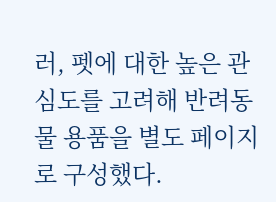러, 펫에 대한 높은 관심도를 고려해 반려동물 용품을 별도 페이지로 구성했다.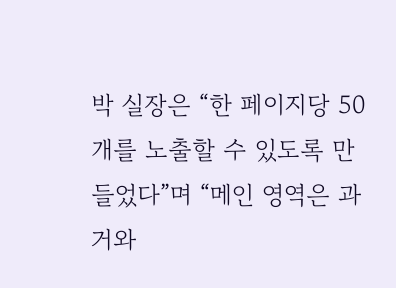박 실장은 “한 페이지당 50개를 노출할 수 있도록 만들었다”며 “메인 영역은 과거와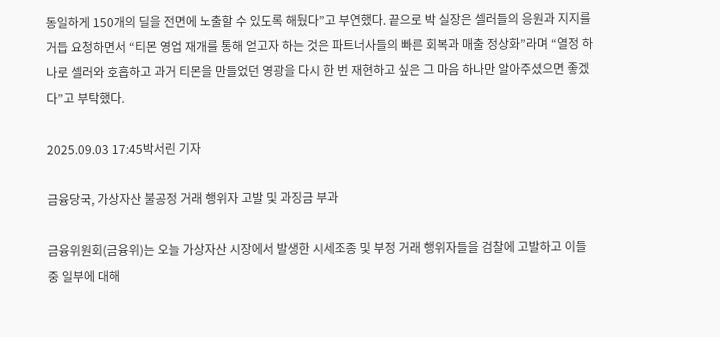동일하게 150개의 딜을 전면에 노출할 수 있도록 해뒀다”고 부연했다. 끝으로 박 실장은 셀러들의 응원과 지지를 거듭 요청하면서 “티몬 영업 재개를 통해 얻고자 하는 것은 파트너사들의 빠른 회복과 매출 정상화”라며 “열정 하나로 셀러와 호흡하고 과거 티몬을 만들었던 영광을 다시 한 번 재현하고 싶은 그 마음 하나만 알아주셨으면 좋겠다”고 부탁했다.

2025.09.03 17:45박서린 기자

금융당국, 가상자산 불공정 거래 행위자 고발 및 과징금 부과

금융위원회(금융위)는 오늘 가상자산 시장에서 발생한 시세조종 및 부정 거래 행위자들을 검찰에 고발하고 이들 중 일부에 대해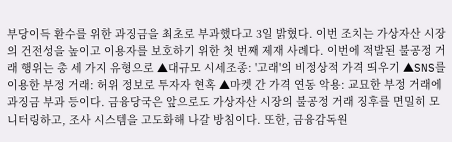부당이득 환수를 위한 과징금을 최초로 부과했다고 3일 밝혔다. 이번 조치는 가상자산 시장의 건전성을 높이고 이용자를 보호하기 위한 첫 번째 제재 사례다. 이번에 적발된 불공정 거래 행위는 총 세 가지 유형으로 ▲대규모 시세조종: '고래'의 비정상적 가격 띄우기 ▲SNS를 이용한 부정 거래: 허위 정보로 투자자 현혹 ▲마켓 간 가격 연동 악용: 교묘한 부정 거래에 과징금 부과 등이다. 금융당국은 앞으로도 가상자산 시장의 불공정 거래 징후를 면밀히 모니터링하고, 조사 시스템을 고도화해 나갈 방침이다. 또한, 금융감독원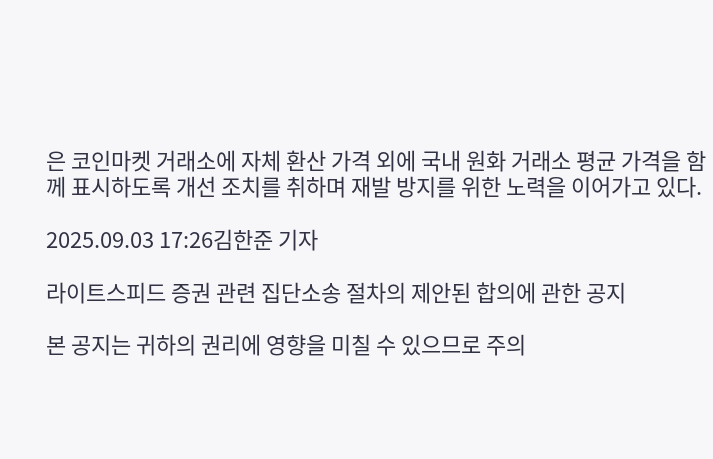은 코인마켓 거래소에 자체 환산 가격 외에 국내 원화 거래소 평균 가격을 함께 표시하도록 개선 조치를 취하며 재발 방지를 위한 노력을 이어가고 있다.

2025.09.03 17:26김한준 기자

라이트스피드 증권 관련 집단소송 절차의 제안된 합의에 관한 공지

본 공지는 귀하의 권리에 영향을 미칠 수 있으므로 주의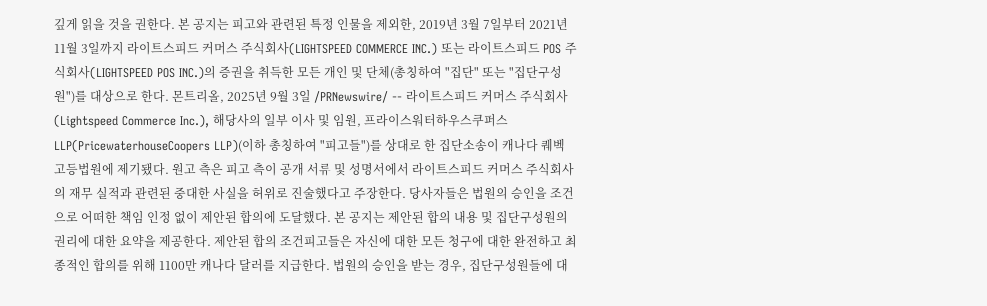깊게 읽을 것을 권한다. 본 공지는 피고와 관련된 특정 인물을 제외한, 2019년 3월 7일부터 2021년 11월 3일까지 라이트스피드 커머스 주식회사(LIGHTSPEED COMMERCE INC.) 또는 라이트스피드 POS 주식회사(LIGHTSPEED POS INC.)의 증권을 취득한 모든 개인 및 단체(총칭하여 "집단" 또는 "집단구성원")를 대상으로 한다. 몬트리올, 2025년 9월 3일 /PRNewswire/ -- 라이트스피드 커머스 주식회사(Lightspeed Commerce Inc.), 해당사의 일부 이사 및 임원, 프라이스워터하우스쿠퍼스 LLP(PricewaterhouseCoopers LLP)(이하 총칭하여 "피고들")를 상대로 한 집단소송이 캐나다 퀘벡 고등법원에 제기됐다. 원고 측은 피고 측이 공개 서류 및 성명서에서 라이트스피드 커머스 주식회사의 재무 실적과 관련된 중대한 사실을 허위로 진술했다고 주장한다. 당사자들은 법원의 승인을 조건으로 어떠한 책임 인정 없이 제안된 합의에 도달했다. 본 공지는 제안된 합의 내용 및 집단구성원의 권리에 대한 요약을 제공한다. 제안된 합의 조건피고들은 자신에 대한 모든 청구에 대한 완전하고 최종적인 합의를 위해 1100만 캐나다 달러를 지급한다. 법원의 승인을 받는 경우, 집단구성원들에 대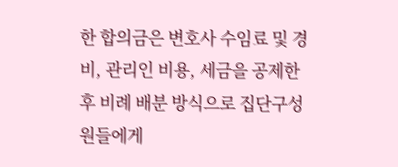한 합의금은 변호사 수임료 및 경비, 관리인 비용, 세금을 공제한 후 비례 배분 방식으로 집단구성원들에게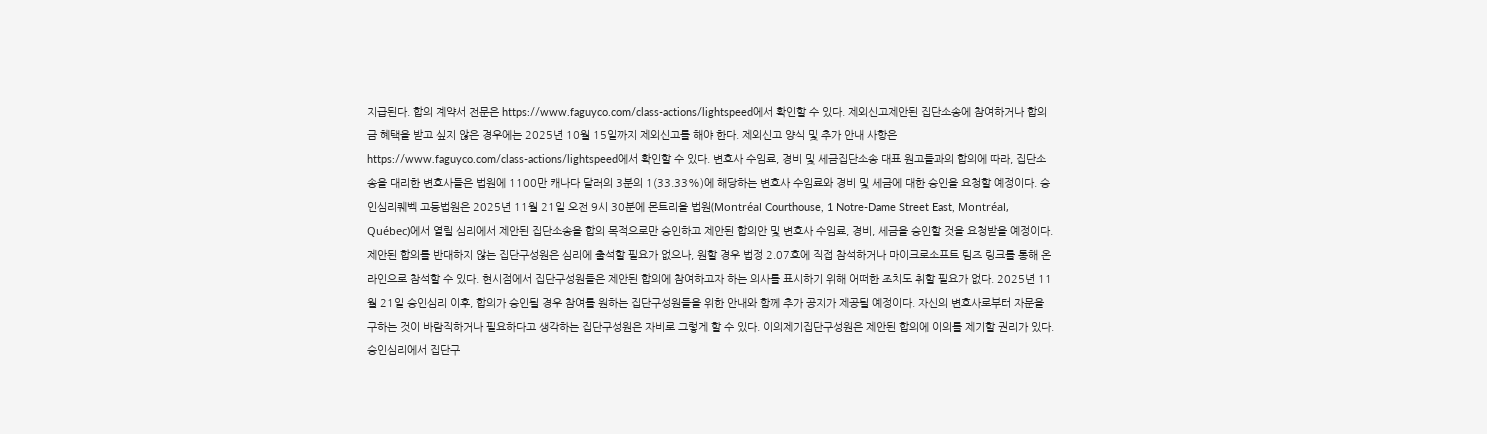지급된다. 합의 계약서 전문은 https://www.faguyco.com/class-actions/lightspeed에서 확인할 수 있다. 제외신고제안된 집단소송에 참여하거나 합의금 혜택을 받고 싶지 않은 경우에는 2025년 10월 15일까지 제외신고를 해야 한다. 제외신고 양식 및 추가 안내 사항은 https://www.faguyco.com/class-actions/lightspeed에서 확인할 수 있다. 변호사 수임료, 경비 및 세금집단소송 대표 원고들과의 합의에 따라, 집단소송을 대리한 변호사들은 법원에 1100만 캐나다 달러의 3분의 1(33.33%)에 해당하는 변호사 수임료와 경비 및 세금에 대한 승인을 요청할 예정이다. 승인심리퀘벡 고등법원은 2025년 11월 21일 오전 9시 30분에 몬트리올 법원(Montréal Courthouse, 1 Notre-Dame Street East, Montréal, Québec)에서 열릴 심리에서 제안된 집단소송을 합의 목적으로만 승인하고 제안된 합의안 및 변호사 수임료, 경비, 세금을 승인할 것을 요청받을 예정이다. 제안된 합의를 반대하지 않는 집단구성원은 심리에 출석할 필요가 없으나, 원할 경우 법정 2.07호에 직접 참석하거나 마이크로소프트 팀즈 링크를 통해 온라인으로 참석할 수 있다. 현시점에서 집단구성원들은 제안된 합의에 참여하고자 하는 의사를 표시하기 위해 어떠한 조치도 취할 필요가 없다. 2025년 11월 21일 승인심리 이후, 합의가 승인될 경우 참여를 원하는 집단구성원들을 위한 안내와 함께 추가 공지가 제공될 예정이다. 자신의 변호사로부터 자문을 구하는 것이 바람직하거나 필요하다고 생각하는 집단구성원은 자비로 그렇게 할 수 있다. 이의제기집단구성원은 제안된 합의에 이의를 제기할 권리가 있다. 승인심리에서 집단구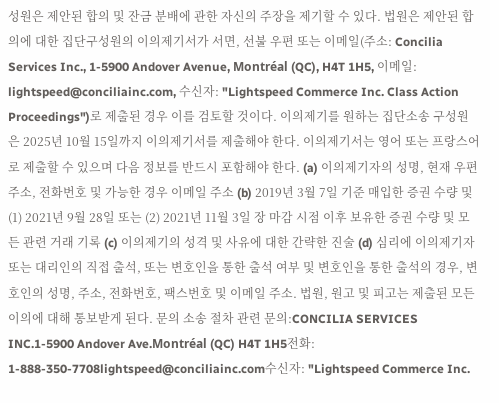성원은 제안된 합의 및 잔금 분배에 관한 자신의 주장을 제기할 수 있다. 법원은 제안된 합의에 대한 집단구성원의 이의제기서가 서면, 선불 우편 또는 이메일(주소: Concilia Services Inc., 1-5900 Andover Avenue, Montréal (QC), H4T 1H5, 이메일: lightspeed@conciliainc.com, 수신자: "Lightspeed Commerce Inc. Class Action Proceedings")로 제출된 경우 이를 검토할 것이다. 이의제기를 원하는 집단소송 구성원은 2025년 10월 15일까지 이의제기서를 제출해야 한다. 이의제기서는 영어 또는 프랑스어로 제출할 수 있으며 다음 정보를 반드시 포함해야 한다. (a) 이의제기자의 성명, 현재 우편주소, 전화번호 및 가능한 경우 이메일 주소 (b) 2019년 3월 7일 기준 매입한 증권 수량 및 (1) 2021년 9월 28일 또는 (2) 2021년 11월 3일 장 마감 시점 이후 보유한 증권 수량 및 모든 관련 거래 기록 (c) 이의제기의 성격 및 사유에 대한 간략한 진술 (d) 심리에 이의제기자 또는 대리인의 직접 출석, 또는 변호인을 통한 출석 여부 및 변호인을 통한 출석의 경우, 변호인의 성명, 주소, 전화번호, 팩스번호 및 이메일 주소. 법원, 원고 및 피고는 제출된 모든 이의에 대해 통보받게 된다. 문의 소송 절차 관련 문의:CONCILIA SERVICES INC.1-5900 Andover Ave.Montréal (QC) H4T 1H5전화: 1-888-350-7708lightspeed@conciliainc.com수신자: "Lightspeed Commerce Inc.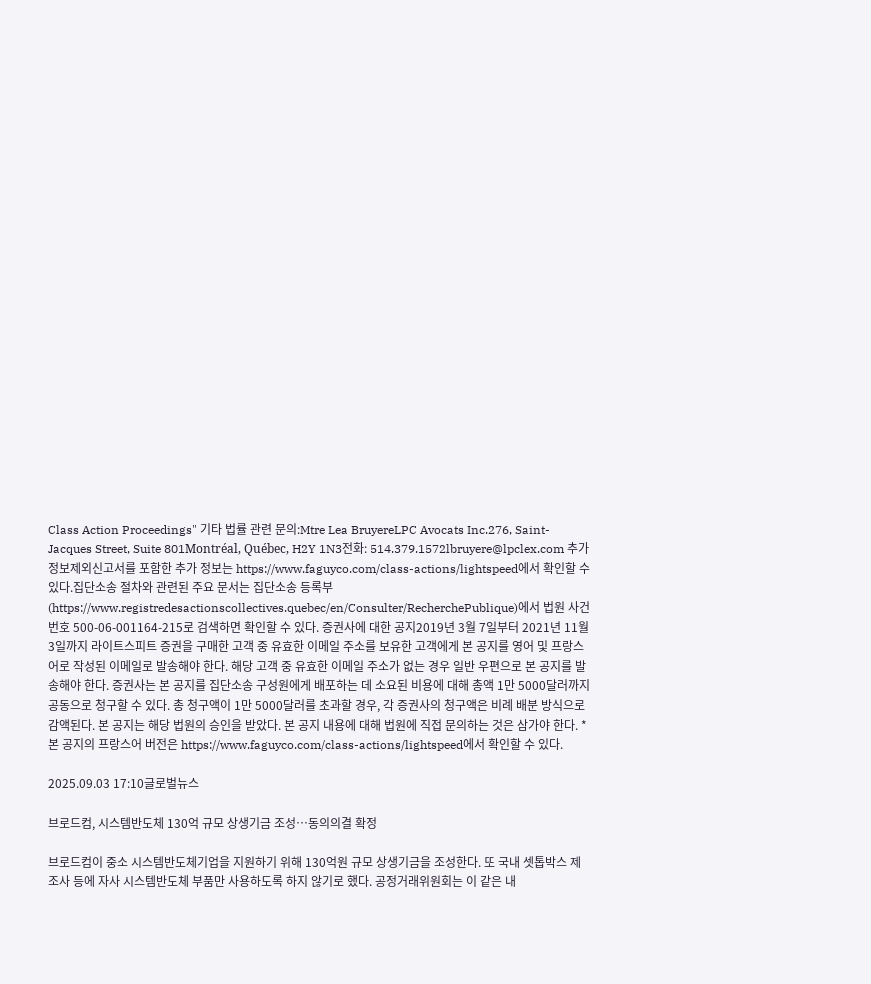Class Action Proceedings" 기타 법률 관련 문의:Mtre Lea BruyereLPC Avocats Inc.276, Saint-Jacques Street, Suite 801Montréal, Québec, H2Y 1N3전화: 514.379.1572lbruyere@lpclex.com 추가 정보제외신고서를 포함한 추가 정보는 https://www.faguyco.com/class-actions/lightspeed에서 확인할 수 있다.집단소송 절차와 관련된 주요 문서는 집단소송 등록부(https://www.registredesactionscollectives.quebec/en/Consulter/RecherchePublique)에서 법원 사건 번호 500-06-001164-215로 검색하면 확인할 수 있다. 증권사에 대한 공지2019년 3월 7일부터 2021년 11월 3일까지 라이트스피트 증권을 구매한 고객 중 유효한 이메일 주소를 보유한 고객에게 본 공지를 영어 및 프랑스어로 작성된 이메일로 발송해야 한다. 해당 고객 중 유효한 이메일 주소가 없는 경우 일반 우편으로 본 공지를 발송해야 한다. 증권사는 본 공지를 집단소송 구성원에게 배포하는 데 소요된 비용에 대해 총액 1만 5000달러까지 공동으로 청구할 수 있다. 총 청구액이 1만 5000달러를 초과할 경우, 각 증권사의 청구액은 비례 배분 방식으로 감액된다. 본 공지는 해당 법원의 승인을 받았다. 본 공지 내용에 대해 법원에 직접 문의하는 것은 삼가야 한다. *본 공지의 프랑스어 버전은 https://www.faguyco.com/class-actions/lightspeed에서 확인할 수 있다.

2025.09.03 17:10글로벌뉴스

브로드컴, 시스템반도체 130억 규모 상생기금 조성…동의의결 확정

브로드컴이 중소 시스템반도체기업을 지원하기 위해 130억원 규모 상생기금을 조성한다. 또 국내 셋톱박스 제조사 등에 자사 시스템반도체 부품만 사용하도록 하지 않기로 했다. 공정거래위원회는 이 같은 내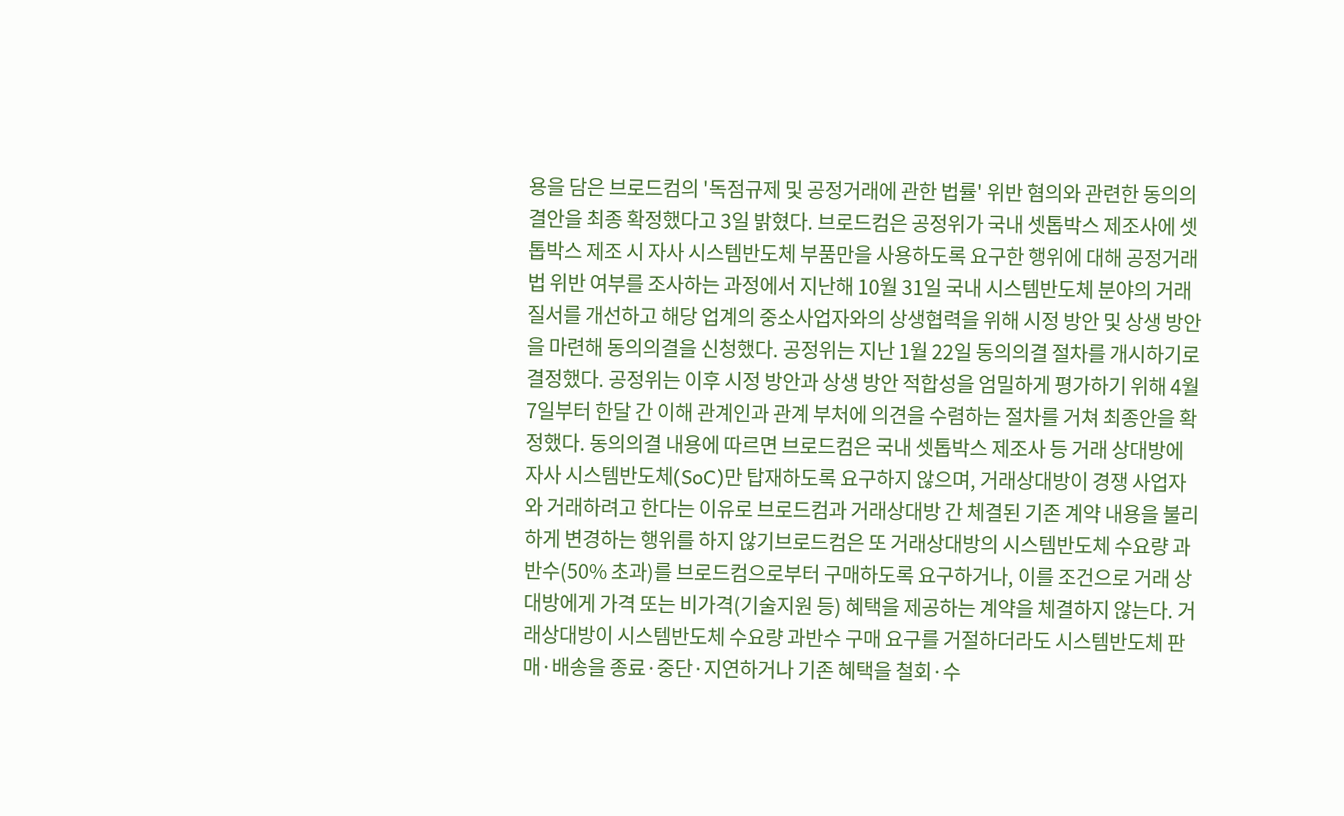용을 담은 브로드컴의 '독점규제 및 공정거래에 관한 법률' 위반 혐의와 관련한 동의의결안을 최종 확정했다고 3일 밝혔다. 브로드컴은 공정위가 국내 셋톱박스 제조사에 셋톱박스 제조 시 자사 시스템반도체 부품만을 사용하도록 요구한 행위에 대해 공정거래법 위반 여부를 조사하는 과정에서 지난해 10월 31일 국내 시스템반도체 분야의 거래질서를 개선하고 해당 업계의 중소사업자와의 상생협력을 위해 시정 방안 및 상생 방안을 마련해 동의의결을 신청했다. 공정위는 지난 1월 22일 동의의결 절차를 개시하기로 결정했다. 공정위는 이후 시정 방안과 상생 방안 적합성을 엄밀하게 평가하기 위해 4월 7일부터 한달 간 이해 관계인과 관계 부처에 의견을 수렴하는 절차를 거쳐 최종안을 확정했다. 동의의결 내용에 따르면 브로드컴은 국내 셋톱박스 제조사 등 거래 상대방에 자사 시스템반도체(SoC)만 탑재하도록 요구하지 않으며, 거래상대방이 경쟁 사업자와 거래하려고 한다는 이유로 브로드컴과 거래상대방 간 체결된 기존 계약 내용을 불리하게 변경하는 행위를 하지 않기브로드컴은 또 거래상대방의 시스템반도체 수요량 과반수(50% 초과)를 브로드컴으로부터 구매하도록 요구하거나, 이를 조건으로 거래 상대방에게 가격 또는 비가격(기술지원 등) 혜택을 제공하는 계약을 체결하지 않는다. 거래상대방이 시스템반도체 수요량 과반수 구매 요구를 거절하더라도 시스템반도체 판매·배송을 종료·중단·지연하거나 기존 혜택을 철회·수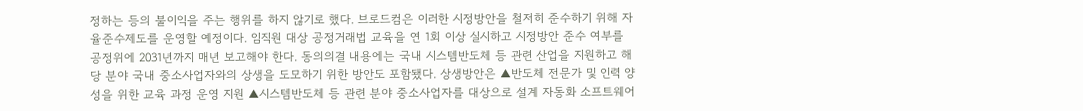정하는 등의 불이익을 주는 행위를 하지 않기로 했다. 브로드컴은 이러한 시정방안을 철저히 준수하기 위해 자율준수제도를 운영할 예정이다. 임직원 대상 공정거래법 교육을 연 1회 이상 실시하고 시정방안 준수 여부를 공정위에 2031년까지 매년 보고해야 한다. 동의의결 내용에는 국내 시스템반도체 등 관련 산업을 지원하고 해당 분야 국내 중소사업자와의 상생을 도모하기 위한 방안도 포함됐다. 상생방안은 ▲반도체 전문가 및 인력 양성을 위한 교육 과정 운영 지원 ▲시스템반도체 등 관련 분야 중소사업자를 대상으로 설계 자동화 소프트웨어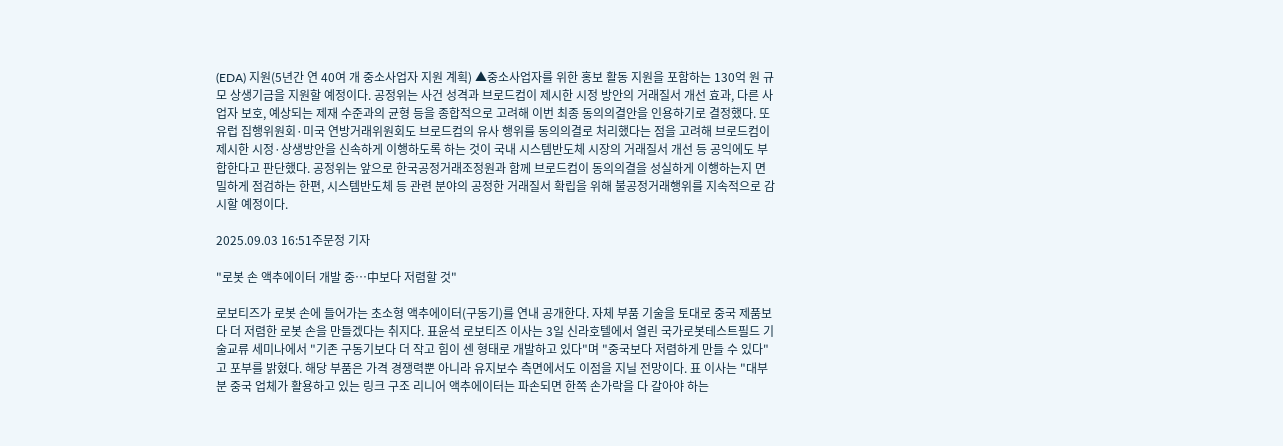(EDA) 지원(5년간 연 40여 개 중소사업자 지원 계획) ▲중소사업자를 위한 홍보 활동 지원을 포함하는 130억 원 규모 상생기금을 지원할 예정이다. 공정위는 사건 성격과 브로드컴이 제시한 시정 방안의 거래질서 개선 효과, 다른 사업자 보호, 예상되는 제재 수준과의 균형 등을 종합적으로 고려해 이번 최종 동의의결안을 인용하기로 결정했다. 또 유럽 집행위원회·미국 연방거래위원회도 브로드컴의 유사 행위를 동의의결로 처리했다는 점을 고려해 브로드컴이 제시한 시정·상생방안을 신속하게 이행하도록 하는 것이 국내 시스템반도체 시장의 거래질서 개선 등 공익에도 부합한다고 판단했다. 공정위는 앞으로 한국공정거래조정원과 함께 브로드컴이 동의의결을 성실하게 이행하는지 면밀하게 점검하는 한편, 시스템반도체 등 관련 분야의 공정한 거래질서 확립을 위해 불공정거래행위를 지속적으로 감시할 예정이다.

2025.09.03 16:51주문정 기자

"로봇 손 액추에이터 개발 중…中보다 저렴할 것"

로보티즈가 로봇 손에 들어가는 초소형 액추에이터(구동기)를 연내 공개한다. 자체 부품 기술을 토대로 중국 제품보다 더 저렴한 로봇 손을 만들겠다는 취지다. 표윤석 로보티즈 이사는 3일 신라호텔에서 열린 국가로봇테스트필드 기술교류 세미나에서 "기존 구동기보다 더 작고 힘이 센 형태로 개발하고 있다"며 "중국보다 저렴하게 만들 수 있다"고 포부를 밝혔다. 해당 부품은 가격 경쟁력뿐 아니라 유지보수 측면에서도 이점을 지닐 전망이다. 표 이사는 "대부분 중국 업체가 활용하고 있는 링크 구조 리니어 액추에이터는 파손되면 한쪽 손가락을 다 갈아야 하는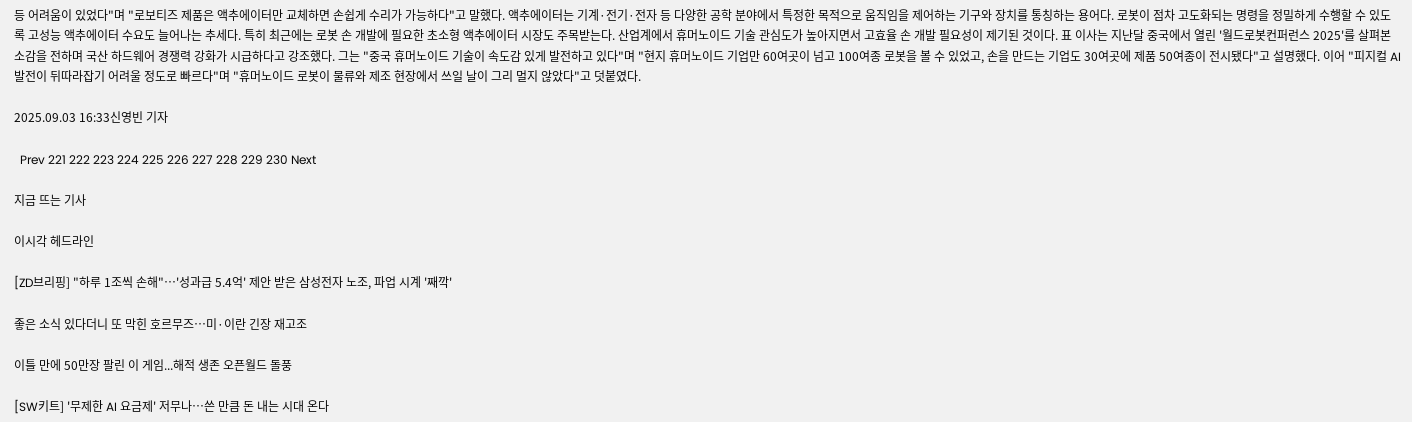등 어려움이 있었다"며 "로보티즈 제품은 액추에이터만 교체하면 손쉽게 수리가 가능하다"고 말했다. 액추에이터는 기계·전기·전자 등 다양한 공학 분야에서 특정한 목적으로 움직임을 제어하는 기구와 장치를 통칭하는 용어다. 로봇이 점차 고도화되는 명령을 정밀하게 수행할 수 있도록 고성능 액추에이터 수요도 늘어나는 추세다. 특히 최근에는 로봇 손 개발에 필요한 초소형 액추에이터 시장도 주목받는다. 산업계에서 휴머노이드 기술 관심도가 높아지면서 고효율 손 개발 필요성이 제기된 것이다. 표 이사는 지난달 중국에서 열린 '월드로봇컨퍼런스 2025'를 살펴본 소감을 전하며 국산 하드웨어 경쟁력 강화가 시급하다고 강조했다. 그는 "중국 휴머노이드 기술이 속도감 있게 발전하고 있다"며 "현지 휴머노이드 기업만 60여곳이 넘고 100여종 로봇을 볼 수 있었고, 손을 만드는 기업도 30여곳에 제품 50여종이 전시됐다"고 설명했다. 이어 "피지컬 AI 발전이 뒤따라잡기 어려울 정도로 빠르다"며 "휴머노이드 로봇이 물류와 제조 현장에서 쓰일 날이 그리 멀지 않았다"고 덧붙였다.

2025.09.03 16:33신영빈 기자

  Prev 221 222 223 224 225 226 227 228 229 230 Next

지금 뜨는 기사

이시각 헤드라인

[ZD브리핑] "하루 1조씩 손해"…'성과급 5.4억' 제안 받은 삼성전자 노조, 파업 시계 '째깍'

좋은 소식 있다더니 또 막힌 호르무즈…미·이란 긴장 재고조

이틀 만에 50만장 팔린 이 게임...해적 생존 오픈월드 돌풍

[SW키트] '무제한 AI 요금제' 저무나…쓴 만큼 돈 내는 시대 온다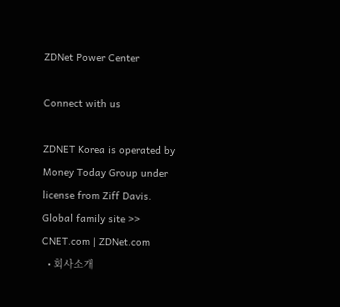ZDNet Power Center

Connect with us

ZDNET Korea is operated by Money Today Group under license from Ziff Davis. Global family site >>    CNET.com | ZDNet.com
  • 회사소개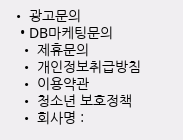• 광고문의
  • DB마케팅문의
  • 제휴문의
  • 개인정보취급방침
  • 이용약관
  • 청소년 보호정책
  • 회사명 :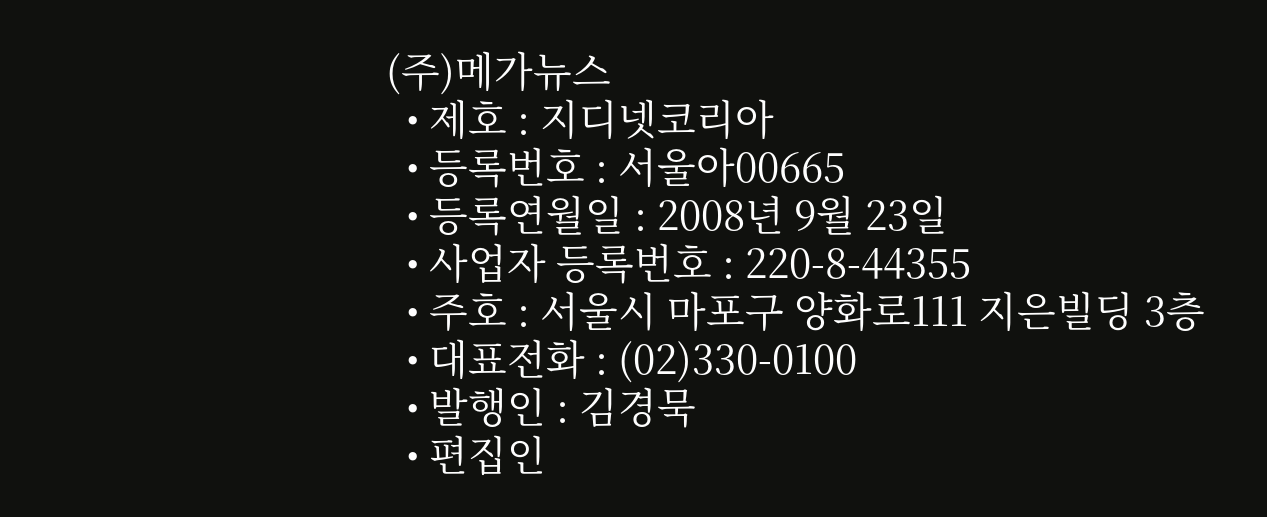(주)메가뉴스
  • 제호 : 지디넷코리아
  • 등록번호 : 서울아00665
  • 등록연월일 : 2008년 9월 23일
  • 사업자 등록번호 : 220-8-44355
  • 주호 : 서울시 마포구 양화로111 지은빌딩 3층
  • 대표전화 : (02)330-0100
  • 발행인 : 김경묵
  • 편집인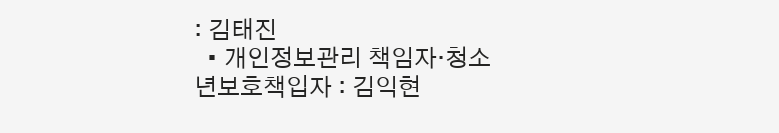: 김태진
  • 개인정보관리 책임자·청소년보호책입자 : 김익현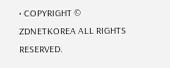• COPYRIGHT © ZDNETKOREA ALL RIGHTS RESERVED.